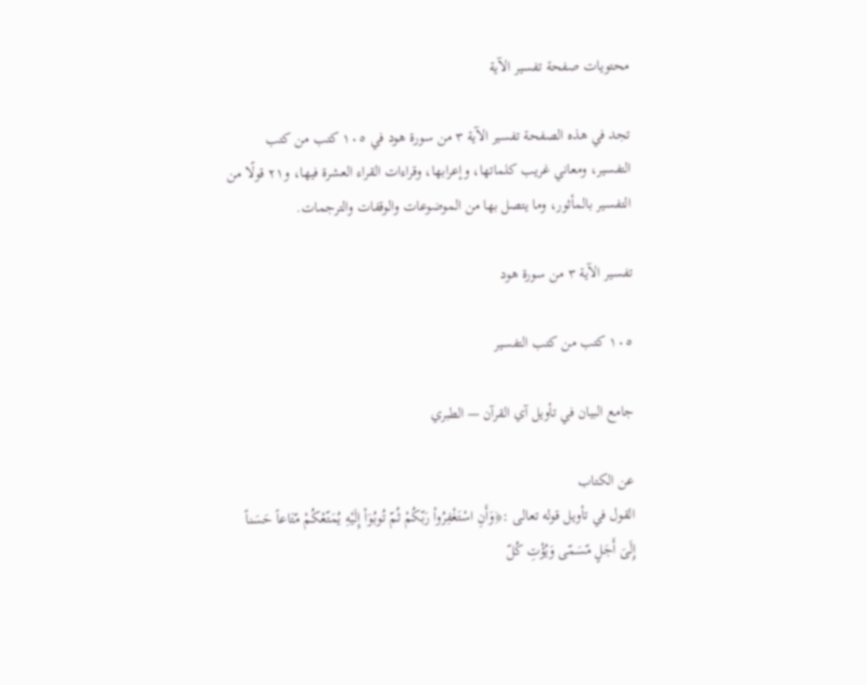محتويات صفحة تفسير الآية

تجد في هذه الصفحة تفسير الآية ٣ من سورة هود في ١٠٥ كتب من كتب التفسير، ومعاني غريب كلماتها، وإعرابها، وقراءات القراء العشرة فيها، و٢١ قولًا من التفسير بالمأثور، وما يتصل بها من الموضوعات والوقفات والترجمات.

تفسير الآية ٣ من سورة هود

١٠٥ كتب من كتب التفسير

جامع البيان في تأويل آي القرآن — الطبري

عن الكتاب
القول في تأويل قوله تعالى :﴿وَأَنِ اسْتَغْفِرُواْ رَبّكُمْ ثُمّ تُوبُوَاْ إِلَيْهِ يُمَتّعْكُمْ مّتَاعاً حَسَناً إِلَىَ أَجَلٍ مّسَمّى وَيُؤْتِ كُلّ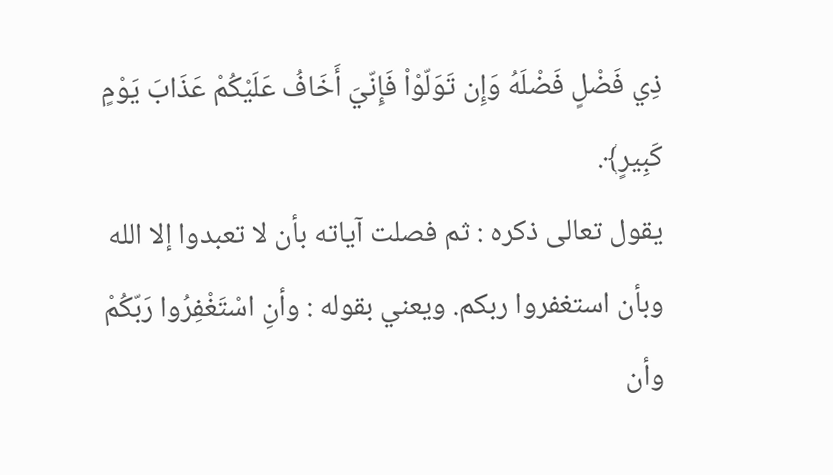ذِي فَضْلٍ فَضْلَهُ وَإِن تَوَلّوْاْ فَإِنّيَ أَخَافُ عَلَيْكُمْ عَذَابَ يَوْمٍ كَبِيرٍ﴾.
يقول تعالى ذكره : ثم فصلت آياته بأن لا تعبدوا إلا الله وبأن استغفروا ربكم. ويعني بقوله : وأنِ اسْتَغْفِرُوا رَبّكُمْ وأن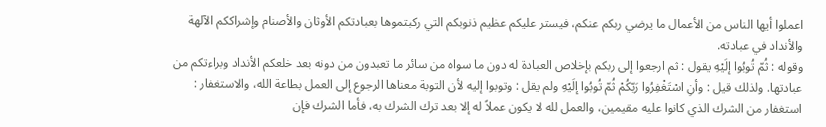اعملوا أيها الناس من الأعمال ما يرضي ربكم عنكم، فيستر عليكم عظيم ذنوبكم التي ركبتموها بعبادتكم الأوثان والأصنام وإشراككم الآلهة والأنداد في عبادته.
وقوله : ثُمّ تُوبُوا إلَيْهِ يقول : ثم ارجعوا إلى ربكم بإخلاص العبادة له دون ما سواه من سائر ما تعبدون من دونه بعد خلعكم الأنداد وبراءتكم من عبادتها. ولذلك قيل : وأنِ اسْتَغْفِرُوا رَبّكُمْ ثُمّ تُوبُوا إلَيْهِ ولم يقل : وتوبوا إليه لأن التوبة معناها الرجوع إلى العمل بطاعة الله، والاستغفار : استغفار من الشرك الذي كانوا عليه مقيمين، والعمل لله لا يكون عملاً له إلا بعد ترك الشرك به، فأما الشرك فإن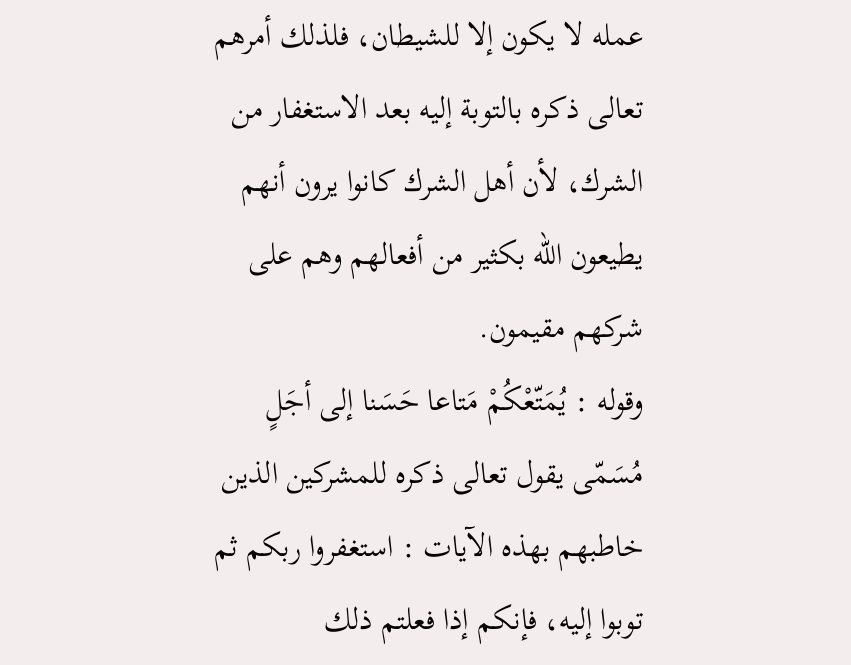عمله لا يكون إلا للشيطان، فلذلك أمرهم تعالى ذكره بالتوبة إليه بعد الاستغفار من الشرك، لأن أهل الشرك كانوا يرون أنهم يطيعون الله بكثير من أفعالهم وهم على شركهم مقيمون.
وقوله : يُمَتّعْكُمْ مَتاعا حَسَنا إلى أجَلٍ مُسَمّى يقول تعالى ذكره للمشركين الذين خاطبهم بهذه الآيات : استغفروا ربكم ثم توبوا إليه، فإنكم إذا فعلتم ذلك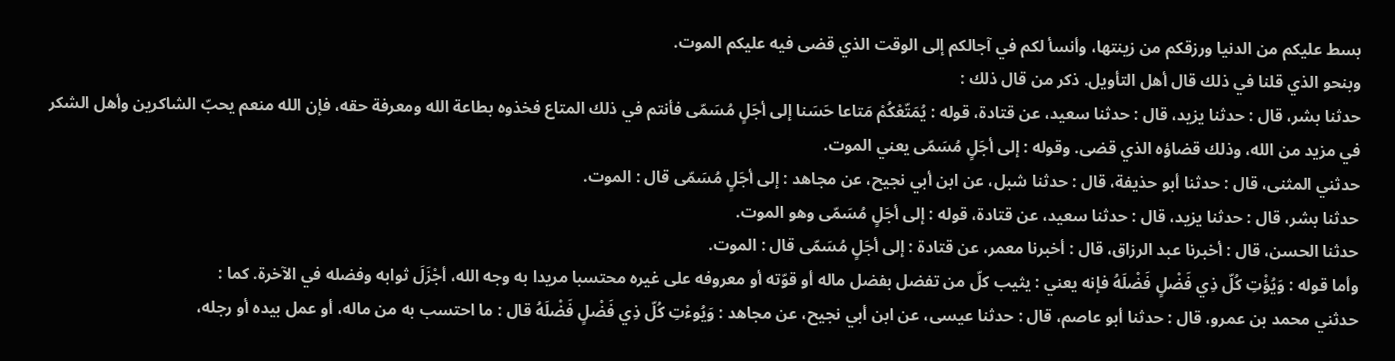بسط عليكم من الدنيا ورزقكم من زينتها، وأنسأ لكم في آجالكم إلى الوقت الذي قضى فيه عليكم الموت.
وبنحو الذي قلنا في ذلك قال أهل التأويل. ذكر من قال ذلك :
حدثنا بشر، قال : حدثنا يزيد، قال : حدثنا سعيد، عن قتادة، قوله : يُمَتّعْكُمْ مَتاعا حَسَنا إلى أجَلٍ مُسَمّى فأنتم في ذلك المتاع فخذوه بطاعة الله ومعرفة حقه، فإن الله منعم يحبّ الشاكرين وأهل الشكر في مزيد من الله، وذلك قضاؤه الذي قضى. وقوله : إلى أجَلٍ مُسَمّى يعني الموت.
حدثني المثنى، قال : حدثنا أبو حذيفة، قال : حدثنا شبل، عن ابن أبي نجيح، عن مجاهد : إلى أجَلٍ مُسَمّى قال : الموت.
حدثنا بشر، قال : حدثنا يزيد، قال : حدثنا سعيد، عن قتادة، قوله : إلى أجَلٍ مُسَمّى وهو الموت.
حدثنا الحسن، قال : أخبرنا عبد الرزاق، قال : أخبرنا معمر، عن قتادة : إلى أجَلٍ مُسَمّى قال : الموت.
وأما قوله : وَيُؤْتِ كُلّ ذِي فَضْلٍ فَضْلَهُ فإنه يعني : يثيب كلّ من تفضل بفضل ماله أو قوّته أو معروفه على غيره محتسبا مريدا به وجه الله، أجْزَلَ ثوابه وفضله في الآخرة. كما :
حدثني محمد بن عمرو، قال : حدثنا أبو عاصم، قال : حدثنا عيسى، عن ابن أبي نجيح، عن مجاهد : وَيُوءْتِ كُلّ ذِي فَضْلٍ فَضْلَهُ قال : ما احتسب به من ماله، أو عمل بيده أو رجله،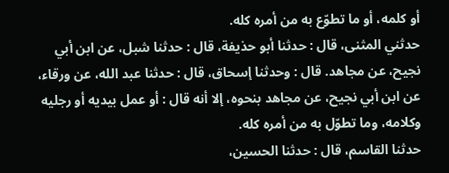أو كلمه، أو ما تطوّع به من أمره كله.
حدثني المثنى، قال : حدثنا أبو حذيفة، قال : حدثنا شبل، عن ابن أبي نجيح، عن مجاهد. قال : وحدثنا إسحاق، قال : حدثنا عبد الله، عن ورقاء، عن ابن أبي نجيح، عن مجاهد بنحوه، إلا أنه قال : أو عمل بيديه أو رجليه وكلامه، وما تطوّل به من أمره كله.
حدثنا القاسم، قال : حدثنا الحسين،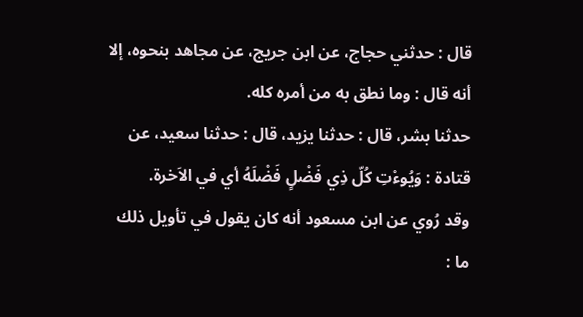قال : حدثني حجاج، عن ابن جريج، عن مجاهد بنحوه، إلا أنه قال : وما نطق به من أمره كله.
حدثنا بشر، قال : حدثنا يزيد، قال : حدثنا سعيد، عن قتادة : وَيُوءْتِ كُلّ ذِي فَضْلٍ فَضْلَهُ أي في الاَخرة.
وقد رُوي عن ابن مسعود أنه كان يقول في تأويل ذلك ما :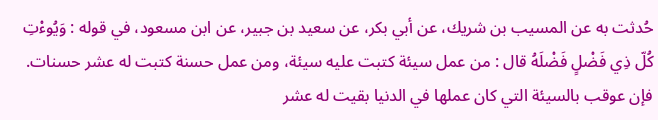حُدثت به عن المسيب بن شريك، عن أبي بكر، عن سعيد بن جبير، عن ابن مسعود، في قوله : وَيُوءْتِ كُلّ ذِي فَضْلٍ فَضْلَهُ قال : من عمل سيئة كتبت عليه سيئة، ومن عمل حسنة كتبت له عشر حسنات. فإن عوقب بالسيئة التي كان عملها في الدنيا بقيت له عشر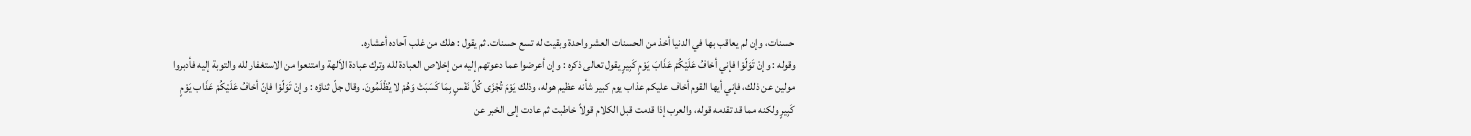حسنات، وإن لم يعاقب بها في الدنيا أخذ من الحسنات العشر واحدة وبقيت له تسع حسنات. ثم يقول : هلك من غلب آحاده أعشاره.
وقوله : وإنْ تَوَلّوْا فإني أخافُ عَلَيْكُمْ عَذَابَ يَوْمٍ كَبِيرٍ يقول تعالى ذكره : وإن أعرضوا عما دعوتهم إليه من إخلاص العبادة لله وترك عبادة الاَلهة وامتنعوا من الاستغفار لله والتوبة إليه فأدبروا مولين عن ذلك، فإني أيها القوم أخاف عليكم عذاب يوم كبير شأنه عظيم هوله، وذلك يَوْمَ تُجْزَى كُلّ نَفْسٍ بِمَا كَسَبَتْ وَهُمْ لا يُظْلَمُونَ. وقال جلّ ثناؤه : وإنْ تَوَلّوْا فإنّ أخافُ عَلَيْكُمْ عَذَاب يَوْمٍ كَبِيرٍ ولكنه مما قد تقدمه قوله، والعرب إذا قدمت قبل الكلام قولاً خاطبت ثم عادت إلى الخبر عن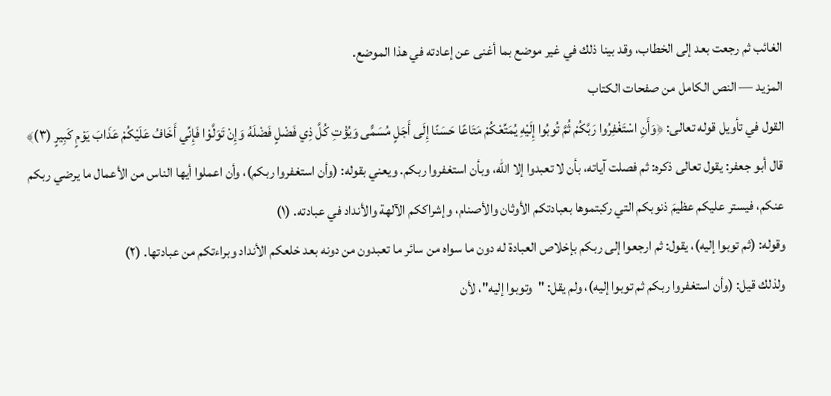الغائب ثم رجعت بعد إلى الخطاب، وقد بينا ذلك في غير موضع بما أغنى عن إعادته في هذا الموضع.
المزيد — النص الكامل من صفحات الكتاب
القول في تأويل قوله تعالى: ﴿وَأَنِ اسْتَغْفِرُوا رَبَّكُمْ ثُمَّ تُوبُوا إِلَيْهِ يُمَتِّعْكُمْ مَتَاعًا حَسَنًا إِلَى أَجَلٍ مُسَمًّى وَيُؤْتِ كُلَّ ذِي فَضْلٍ فَضْلَهُ وَإِنْ تَوَلَّوْا فَإِنِّي أَخَافُ عَلَيْكُمْ عَذَابَ يَوْمٍ كَبِيرٍ (٣)﴾
قال أبو جعفر: يقول تعالى ذكره: ثم فصلت آياته، بأن لا تعبدوا إلا الله، وبأن استغفروا ربكم. ويعني بقوله: (وأن استغفروا ربكم)، وأن اعملوا أيها الناس من الأعمال ما يرضي ربكم عنكم، فيستر عليكم عظيمَ ذنوبكم التي ركبتموها بعبادتكم الأوثان والأصنام، وإشراككم الآلهة والأنداد في عبادته. (١)
وقوله: (ثم توبوا إليه)، يقول: ثم ارجعوا إلى ربكم بإخلاص العبادة له دون ما سواه من سائر ما تعبدون من دونه بعد خلعكم الأنداد وبراءتكم من عبادتها. (٢)
ولذلك قيل: (وأن استغفروا ربكم ثم توبوا إليه)، ولم يقل: "وتوبوا إليه"، لأن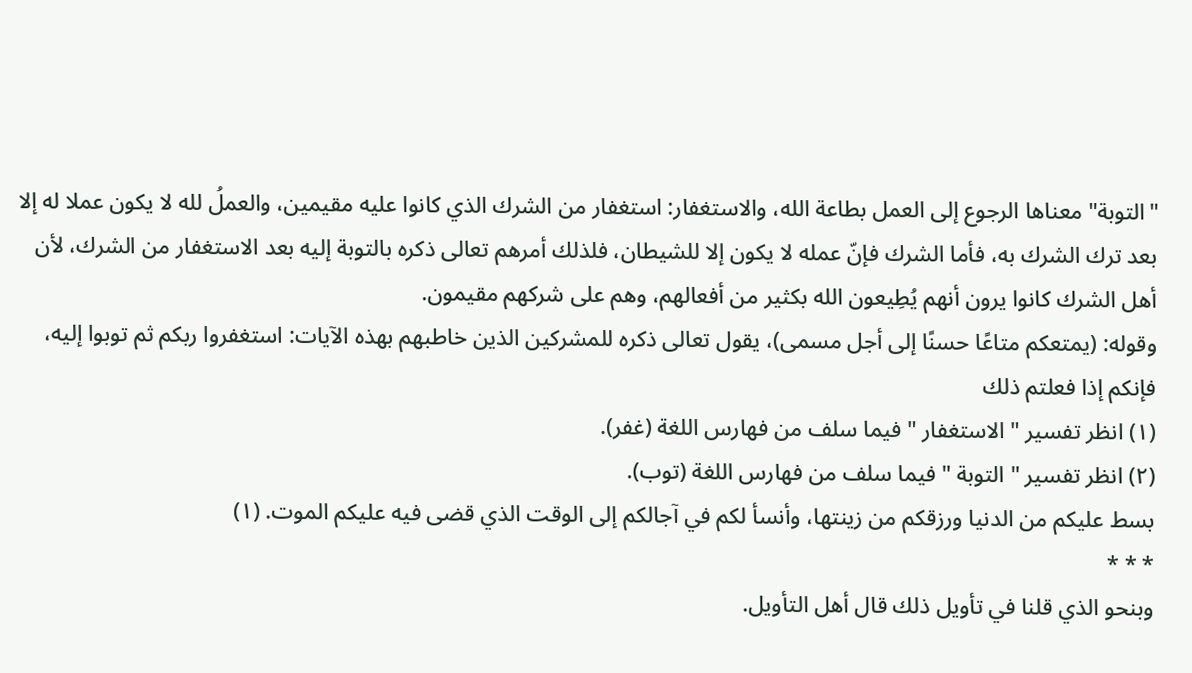"التوبة" معناها الرجوع إلى العمل بطاعة الله، والاستغفار: استغفار من الشرك الذي كانوا عليه مقيمين، والعملُ لله لا يكون عملا له إلا بعد ترك الشرك به، فأما الشرك فإنّ عمله لا يكون إلا للشيطان، فلذلك أمرهم تعالى ذكره بالتوبة إليه بعد الاستغفار من الشرك، لأن أهل الشرك كانوا يرون أنهم يُطِيعون الله بكثير من أفعالهم، وهم على شركهم مقيمون.
وقوله: (يمتعكم متاعًا حسنًا إلى أجل مسمى)، يقول تعالى ذكره للمشركين الذين خاطبهم بهذه الآيات: استغفروا ربكم ثم توبوا إليه، فإنكم إذا فعلتم ذلك
(١) انظر تفسير " الاستغفار " فيما سلف من فهارس اللغة (غفر).
(٢) انظر تفسير " التوبة " فيما سلف من فهارس اللغة (توب).
بسط عليكم من الدنيا ورزقكم من زينتها، وأنسأ لكم في آجالكم إلى الوقت الذي قضى فيه عليكم الموت. (١)
* * *
وبنحو الذي قلنا في تأويل ذلك قال أهل التأويل.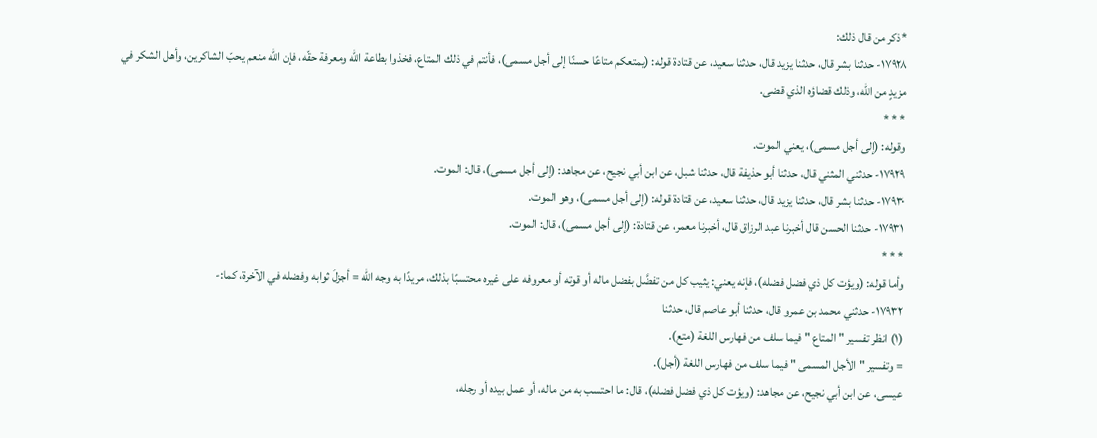*ذكر من قال ذلك:
١٧٩٢٨- حدثنا بشر قال، حدثنا يزيد قال، حدثنا سعيد، عن قتادة قوله: (يمتعكم متاعًا حسنًا إلى أجل مسمى)، فأنتم في ذلك المتاع، فخذوا بطاعة الله ومعرفة حقّه، فإن الله منعم يحبّ الشاكرين، وأهل الشكر في مزيدٍ من الله، وذلك قضاؤه الذي قضى.
* * *
وقوله: (إلى أجل مسمى)، يعني الموت.
١٧٩٢٩- حدثني المثني قال، حدثنا أبو حذيفة قال، حدثنا شبل، عن ابن أبي نجيح، عن مجاهد: (إلى أجل مسمى)، قال: الموت.
١٧٩٣٠- حدثنا بشر قال، حدثنا يزيد قال، حدثنا سعيد، عن قتادة قوله: (إلى أجل مسمى)، وهو الموت.
١٧٩٣١- حدثنا الحسن قال أخبرنا عبد الرزاق قال، أخبرنا معمر، عن قتادة: (إلى أجل مسمى)، قال: الموت.
* * *
وأما قوله: (ويؤت كل ذي فضل فضله)، فإنه يعني: يثيب كل من تفضَّل بفضل ماله أو قوته أو معروفه على غيره محتسبًا بذلك، مريدًا به وجه الله = أجزلَ ثوابه وفضله في الآخرة، كما:-
١٧٩٣٢- حدثني محمد بن عمرو قال، حدثنا أبو عاصم قال، حدثنا
(١) انظر تفسير " المتاع " فيما سلف من فهارس اللغة (متع).
= وتفسير " الأجل المسمى " فيما سلف من فهارس اللغة (أجل).
عيسى، عن ابن أبي نجيح، عن مجاهد: (ويؤت كل ذي فضل فضله)، قال: ما احتسب به من ماله، أو عمل بيده أو رجله،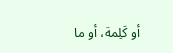أو كَلِمة، أو ما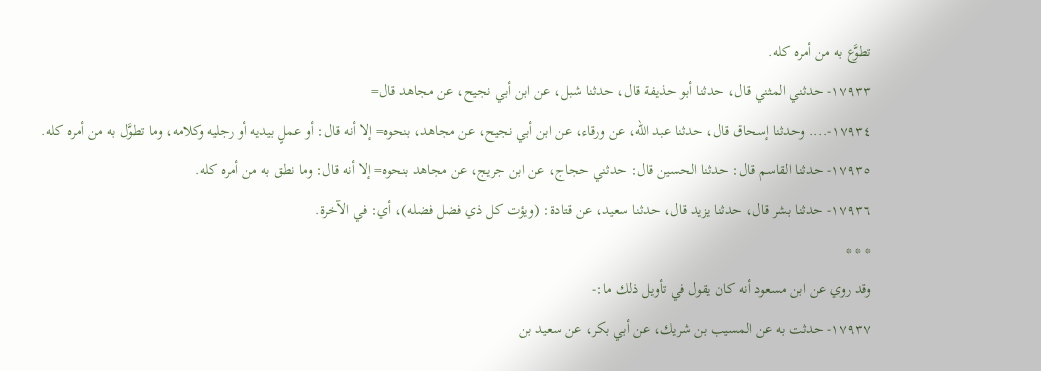تطوَّع به من أمره كله.
١٧٩٣٣- حدثني المثني قال، حدثنا أبو حذيفة قال، حدثنا شبل، عن ابن أبي نجيح، عن مجاهد قال=
١٧٩٣٤-.... وحدثنا إسحاق قال، حدثنا عبد الله، عن ورقاء، عن ابن أبي نجيح، عن مجاهد، بنحوه= إلا أنه قال: أو عملٍ بيديه أو رجليه وكلامه، وما تطوَّل به من أمره كله.
١٧٩٣٥- حدثنا القاسم قال: حدثنا الحسين قال: حدثني حجاج، عن ابن جريج، عن مجاهد بنحوه= إلا أنه قال: وما نطق به من أمره كله.
١٧٩٣٦- حدثنا بشر قال، حدثنا يزيد قال، حدثنا سعيد، عن قتادة: (ويؤت كل ذي فضل فضله)، أي: في الآخرة.
* * *
وقد روي عن ابن مسعود أنه كان يقول في تأويل ذلك ما:-
١٧٩٣٧- حدثت به عن المسيب بن شريك، عن أبي بكر، عن سعيد بن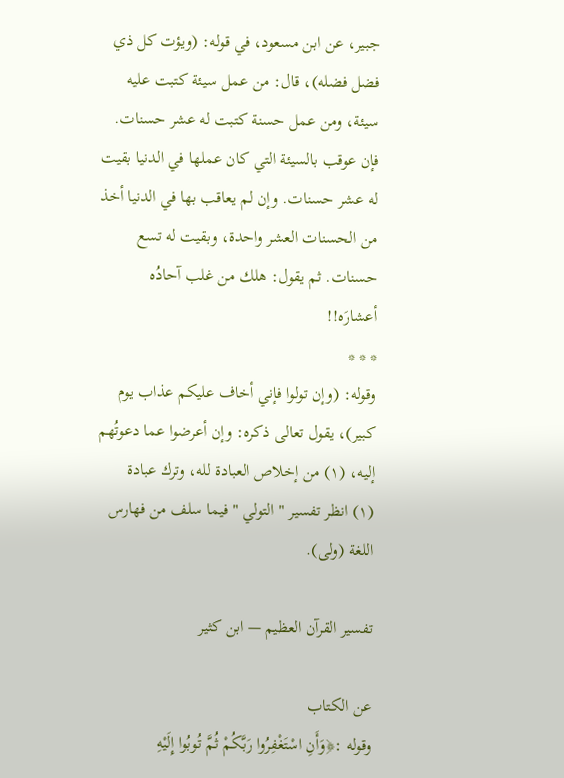جبير، عن ابن مسعود، في قوله: (ويؤت كل ذي فضل فضله)، قال: من عمل سيئة كتبت عليه سيئة، ومن عمل حسنة كتبت له عشر حسنات. فإن عوقب بالسيئة التي كان عملها في الدنيا بقيت له عشر حسنات. وإن لم يعاقب بها في الدنيا أخذ من الحسنات العشر واحدة، وبقيت له تسع حسنات. ثم يقول: هلك من غلب آحادُه أعشارَه!!
* * *
وقوله: (وإن تولوا فإني أخاف عليكم عذاب يوم كبير)، يقول تعالى ذكره: وإن أعرضوا عما دعوتُهم إليه، (١) من إخلاص العبادة لله، وترك عبادة
(١) انظر تفسير " التولي " فيما سلف من فهارس اللغة (ولى).

تفسير القرآن العظيم — ابن كثير

عن الكتاب
وقوله :﴿وَأَنِ اسْتَغْفِرُوا رَبَّكُمْ ثُمَّ تُوبُوا إِلَيْهِ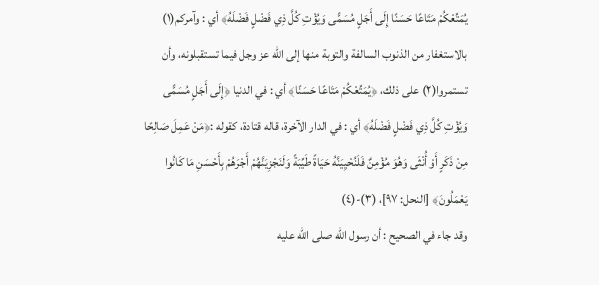يُمَتِّعْكُمْ مَتَاعًا حَسَنًا إِلَى أَجَلٍ مُسَمًّى وَيُؤْتِ كُلَّ ذِي فَضْلٍ فَضْلَهُ﴾ أي : وآمركم(١) بالاستغفار من الذنوب السالفة والتوبة منها إلى الله عز وجل فيما تستقبلونه، وأن تستمروا(٢) على ذلك، ﴿يُمَتِّعْكُمْ مَتَاعًا حَسَنًا﴾ أي : في الدنيا ﴿إِلَى أَجَلٍ مُسَمًّى وَيُؤْتِ كُلَّ ذِي فَضْلٍ فَضْلَهُ﴾ أي : في الدار الآخرة، قاله قتادة، كقوله :﴿مَنْ عَمِلَ صَالِحًا مِنْ ذَكَرٍ أَوْ أُنْثَى وَهُوَ مُؤْمِنٌ فَلَنُحْيِيَنَّهُ حَيَاةً طَيِّبَةً وَلَنَجْزِيَنَّهُمْ أَجْرَهُمْ بِأَحْسَنِ مَا كَانُوا يَعْمَلُونَ﴾ [النحل: ٩٧]، (٣)-(٤)
وقد جاء في الصحيح : أن رسول الله صلى الله عليه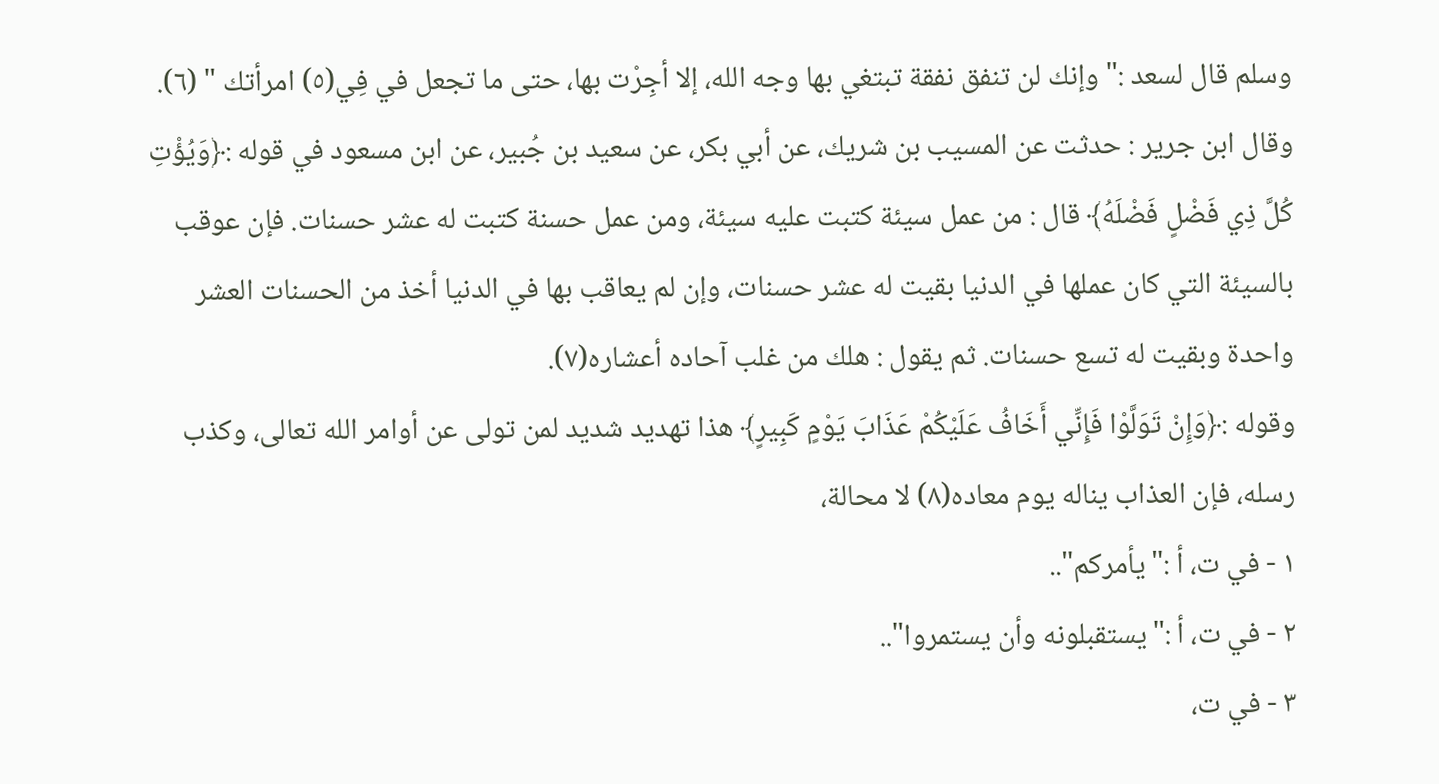وسلم قال لسعد :" وإنك لن تنفق نفقة تبتغي بها وجه الله، إلا أجِرْت بها، حتى ما تجعل في فِي(٥) امرأتك " (٦).
وقال ابن جرير : حدثت عن المسيب بن شريك، عن أبي بكر، عن سعيد بن جُبير، عن ابن مسعود في قوله :﴿وَيُؤْتِ كُلَّ ذِي فَضْلٍ فَضْلَهُ﴾ قال : من عمل سيئة كتبت عليه سيئة، ومن عمل حسنة كتبت له عشر حسنات. فإن عوقب بالسيئة التي كان عملها في الدنيا بقيت له عشر حسنات، وإن لم يعاقب بها في الدنيا أخذ من الحسنات العشر واحدة وبقيت له تسع حسنات. ثم يقول : هلك من غلب آحاده أعشاره(٧).
وقوله :﴿وَإِنْ تَوَلَّوْا فَإِنِّي أَخَافُ عَلَيْكُمْ عَذَابَ يَوْمٍ كَبِيرٍ﴾ هذا تهديد شديد لمن تولى عن أوامر الله تعالى، وكذب رسله، فإن العذاب يناله يوم معاده(٨) لا محالة،
١ - في ت، أ :"يأمركم"..
٢ - في ت، أ :"يستقبلونه وأن يستمروا"..
٣ - في ت،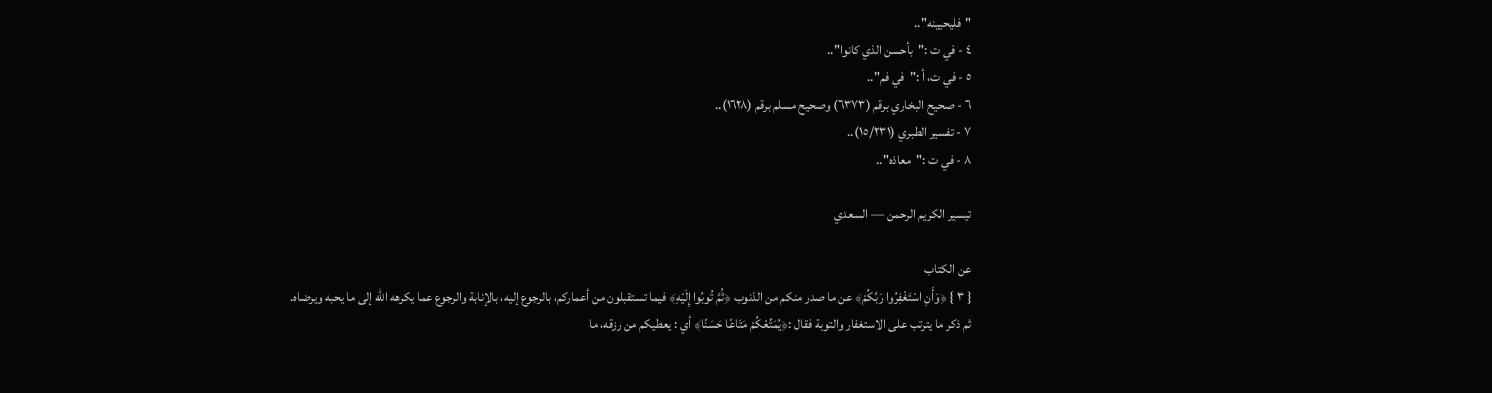"فليحيينه"..
٤ - في ت :"بأحسن الذي كانوا"..
٥ - في ت، أ :"في فم"..
٦ - صحيح البخاري برقم (٦٣٧٣) وصحيح مسلم برقم (١٦٢٨)..
٧ - تفسير الطبري (١٥/٢٣١)..
٨ - في ت :"معاذه"..

تيسير الكريم الرحمن — السعدي

عن الكتاب
{ ٣ } ﴿وَأَنِ اسْتَغْفِرُوا رَبَّكُمْ﴾ عن ما صدر منكم من الذنوب ﴿ثُمَّ تُوبُوا إِلَيْهِ﴾ فيما تستقبلون من أعماركم، بالرجوع إليه، بالإنابة والرجوع عما يكرهه الله إلى ما يحبه ويرضاه.
ثم ذكر ما يترتب على الاستغفار والتوبة فقال :﴿يُمَتِّعْكُمْ مَتَاعًا حَسَنًا﴾ أي : يعطيكم من رزقه، ما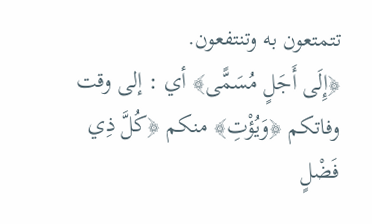تتمتعون به وتنتفعون.
﴿إِلَى أَجَلٍ مُسَمًّى﴾ أي : إلى وقت وفاتكم ﴿وَيُؤْتِ﴾ منكم ﴿كُلَّ ذِي فَضْلٍ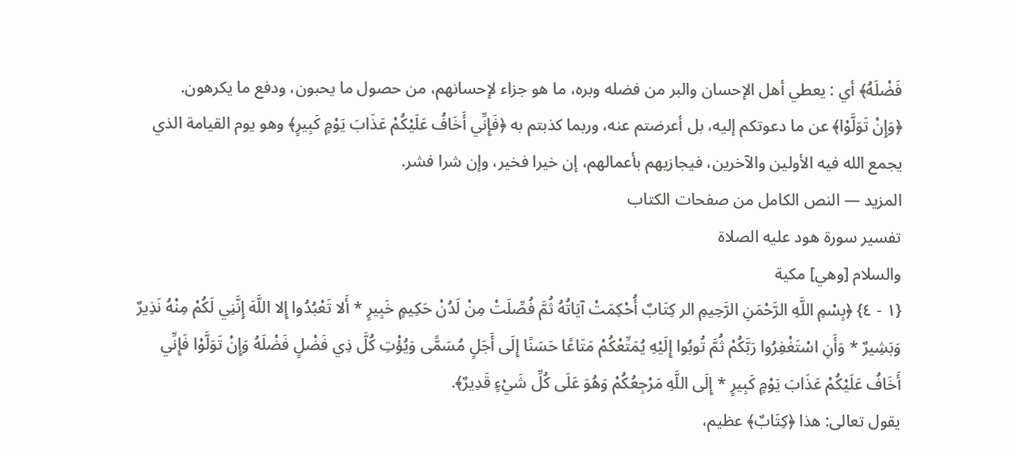فَضْلَهُ﴾ أي : يعطي أهل الإحسان والبر من فضله وبره، ما هو جزاء لإحسانهم، من حصول ما يحبون، ودفع ما يكرهون.
﴿وَإِنْ تَوَلَّوْا﴾ عن ما دعوتكم إليه، بل أعرضتم عنه، وربما كذبتم به ﴿فَإِنِّي أَخَافُ عَلَيْكُمْ عَذَابَ يَوْمٍ كَبِيرٍ﴾ وهو يوم القيامة الذي يجمع الله فيه الأولين والآخرين، فيجازيهم بأعمالهم، إن خيرا فخير، وإن شرا فشر.
المزيد — النص الكامل من صفحات الكتاب
تفسير سورة هود عليه الصلاة
والسلام [وهي] مكية
{١ - ٤} ﴿بِسْمِ اللَّهِ الرَّحْمَنِ الرَّحِيمِ الر كِتَابٌ أُحْكِمَتْ آيَاتُهُ ثُمَّ فُصِّلَتْ مِنْ لَدُنْ حَكِيمٍ خَبِيرٍ * أَلا تَعْبُدُوا إِلا اللَّهَ إِنَّنِي لَكُمْ مِنْهُ نَذِيرٌ وَبَشِيرٌ * وَأَنِ اسْتَغْفِرُوا رَبَّكُمْ ثُمَّ تُوبُوا إِلَيْهِ يُمَتِّعْكُمْ مَتَاعًا حَسَنًا إِلَى أَجَلٍ مُسَمًّى وَيُؤْتِ كُلَّ ذِي فَضْلٍ فَضْلَهُ وَإِنْ تَوَلَّوْا فَإِنِّي أَخَافُ عَلَيْكُمْ عَذَابَ يَوْمٍ كَبِيرٍ * إِلَى اللَّهِ مَرْجِعُكُمْ وَهُوَ عَلَى كُلِّ شَيْءٍ قَدِيرٌ﴾.
يقول تعالى: هذا ﴿كِتَابٌ﴾ عظيم،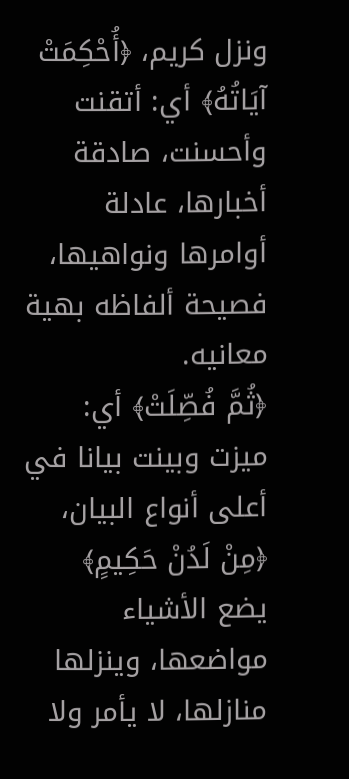ونزل كريم، ﴿أُحْكِمَتْ آيَاتُهُ﴾ أي: أتقنت وأحسنت، صادقة أخبارها، عادلة أوامرها ونواهيها، فصيحة ألفاظه بهية معانيه.
﴿ثُمَّ فُصِّلَتْ﴾ أي: ميزت وبينت بيانا في أعلى أنواع البيان، ﴿مِنْ لَدُنْ حَكِيمٍ﴾ يضع الأشياء مواضعها، وينزلها منازلها، لا يأمر ولا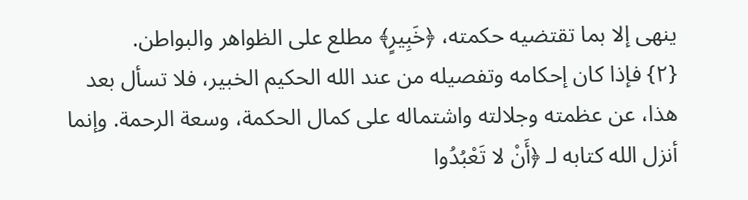ينهى إلا بما تقتضيه حكمته، ﴿خَبِيرٍ﴾ مطلع على الظواهر والبواطن.
{٢} فإذا كان إحكامه وتفصيله من عند الله الحكيم الخبير، فلا تسأل بعد هذا، عن عظمته وجلالته واشتماله على كمال الحكمة، وسعة الرحمة. وإنما أنزل الله كتابه لـ ﴿أَنْ لا تَعْبُدُوا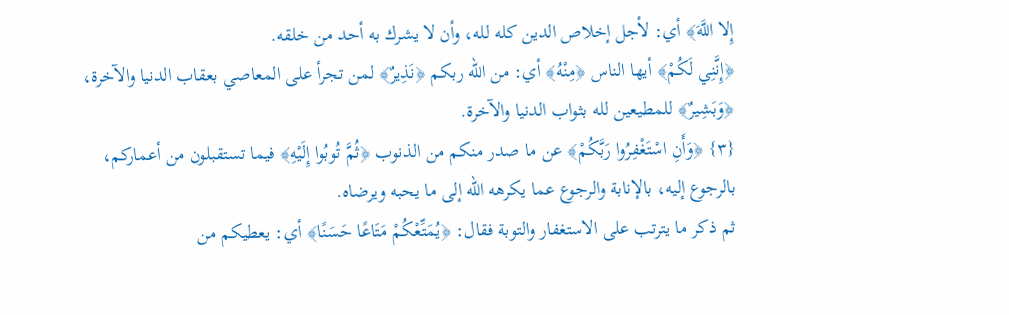إِلا اللَّهَ﴾ أي: لأجل إخلاص الدين كله لله، وأن لا يشرك به أحد من خلقه.
﴿إِنَّنِي لَكُمْ﴾ أيها الناس ﴿مِنْهُ﴾ أي: من الله ربكم ﴿نَذِيرٌ﴾ لمن تجرأ على المعاصي بعقاب الدنيا والآخرة، ﴿وَبَشِيرٌ﴾ للمطيعين لله بثواب الدنيا والآخرة.
{٣} ﴿وَأَنِ اسْتَغْفِرُوا رَبَّكُمْ﴾ عن ما صدر منكم من الذنوب ﴿ثُمَّ تُوبُوا إِلَيْهِ﴾ فيما تستقبلون من أعماركم، بالرجوع إليه، بالإنابة والرجوع عما يكرهه الله إلى ما يحبه ويرضاه.
ثم ذكر ما يترتب على الاستغفار والتوبة فقال: ﴿يُمَتِّعْكُمْ مَتَاعًا حَسَنًا﴾ أي: يعطيكم من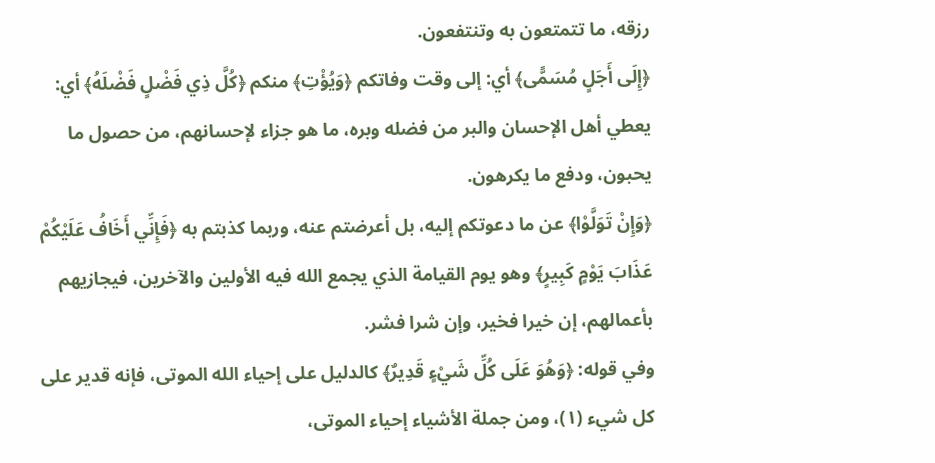رزقه، ما تتمتعون به وتنتفعون.
﴿إِلَى أَجَلٍ مُسَمًّى﴾ أي: إلى وقت وفاتكم ﴿وَيُؤْتِ﴾ منكم ﴿كُلَّ ذِي فَضْلٍ فَضْلَهُ﴾ أي: يعطي أهل الإحسان والبر من فضله وبره، ما هو جزاء لإحسانهم، من حصول ما يحبون، ودفع ما يكرهون.
﴿وَإِنْ تَوَلَّوْا﴾ عن ما دعوتكم إليه، بل أعرضتم عنه، وربما كذبتم به ﴿فَإِنِّي أَخَافُ عَلَيْكُمْ عَذَابَ يَوْمٍ كَبِيرٍ﴾ وهو يوم القيامة الذي يجمع الله فيه الأولين والآخرين، فيجازيهم بأعمالهم، إن خيرا فخير، وإن شرا فشر.
وفي قوله: ﴿وَهُوَ عَلَى كُلِّ شَيْءٍ قَدِيرٌ﴾ كالدليل على إحياء الله الموتى، فإنه قدير على كل شيء (١)، ومن جملة الأشياء إحياء الموتى،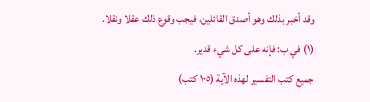وقد أخبر بذلك وهو أصدق القائلين، فيجب وقوع ذلك عقلا ونقلا.
(١) في ب: فإنه على كل شيء قدير.
جميع كتب التفسير لهذه الآية (١٠٥ كتب)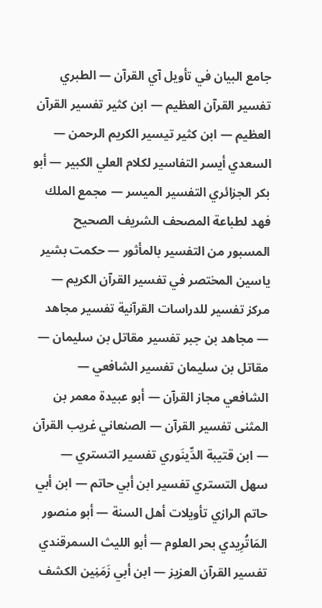جامع البيان في تأويل آي القرآن — الطبري تفسير القرآن العظيم — ابن كثير تفسير القرآن العظيم — ابن كثير تيسير الكريم الرحمن — السعدي أيسر التفاسير لكلام العلي الكبير — أبو بكر الجزائري التفسير الميسر — مجمع الملك فهد لطباعة المصحف الشريف الصحيح المسبور من التفسير بالمأثور — حكمت بشير ياسين المختصر في تفسير القرآن الكريم — مركز تفسير للدراسات القرآنية تفسير مجاهد — مجاهد بن جبر تفسير مقاتل بن سليمان — مقاتل بن سليمان تفسير الشافعي — الشافعي مجاز القرآن — أبو عبيدة معمر بن المثنى تفسير القرآن — الصنعاني غريب القرآن — ابن قتيبة الدِّينَوري تفسير التستري — سهل التستري تفسير ابن أبي حاتم — ابن أبي حاتم الرازي تأويلات أهل السنة — أبو منصور المَاتُرِيدي بحر العلوم — أبو الليث السمرقندي تفسير القرآن العزيز — ابن أبي زَمَنِين الكشف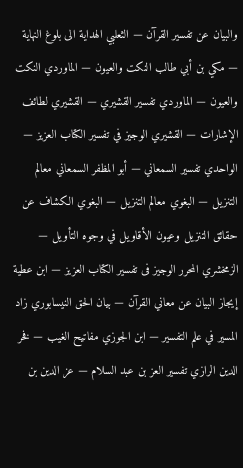والبيان عن تفسير القرآن — الثعلبي الهداية الى بلوغ النهاية — مكي بن أبي طالب النكت والعيون — الماوردي النكت والعيون — الماوردي تفسير القشيري — القشيري لطائف الإشارات — القشيري الوجيز في تفسير الكتاب العزيز — الواحدي تفسير السمعاني — أبو المظفر السمعاني معالم التنزيل — البغوي معالم التنزيل — البغوي الكشاف عن حقائق التنزيل وعيون الأقاويل في وجوه التأويل — الزمخشري المحرر الوجيز فى تفسير الكتاب العزيز — ابن عطية إيجاز البيان عن معاني القرآن — بيان الحق النيسابوري زاد المسير في علم التفسير — ابن الجوزي مفاتيح الغيب — فخر الدين الرازي تفسير العز بن عبد السلام — عز الدين بن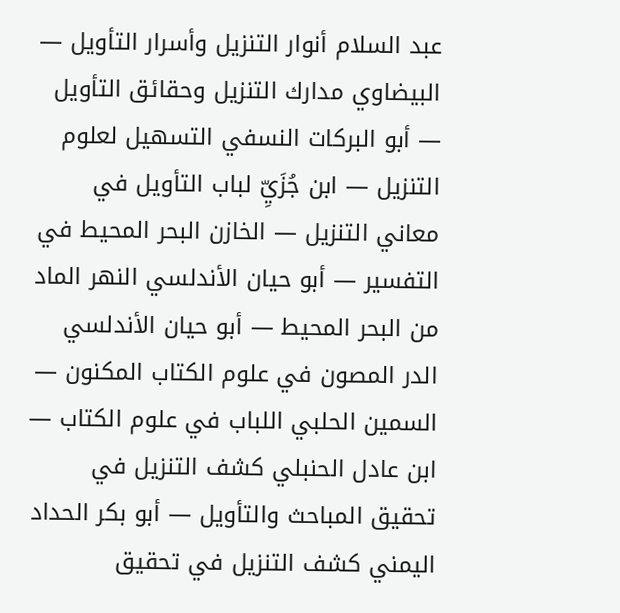عبد السلام أنوار التنزيل وأسرار التأويل — البيضاوي مدارك التنزيل وحقائق التأويل — أبو البركات النسفي التسهيل لعلوم التنزيل — ابن جُزَيِّ لباب التأويل في معاني التنزيل — الخازن البحر المحيط في التفسير — أبو حيان الأندلسي النهر الماد من البحر المحيط — أبو حيان الأندلسي الدر المصون في علوم الكتاب المكنون — السمين الحلبي اللباب في علوم الكتاب — ابن عادل الحنبلي كشف التنزيل في تحقيق المباحث والتأويل — أبو بكر الحداد اليمني كشف التنزيل في تحقيق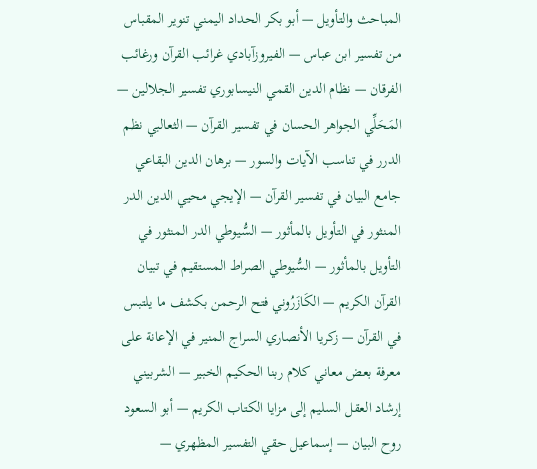المباحث والتأويل — أبو بكر الحداد اليمني تنوير المقباس من تفسير ابن عباس — الفيروزآبادي غرائب القرآن ورغائب الفرقان — نظام الدين القمي النيسابوري تفسير الجلالين — المَحَلِّي الجواهر الحسان في تفسير القرآن — الثعالبي نظم الدرر في تناسب الآيات والسور — برهان الدين البقاعي جامع البيان في تفسير القرآن — الإيجي محيي الدين الدر المنثور في التأويل بالمأثور — السُّيوطي الدر المنثور في التأويل بالمأثور — السُّيوطي الصراط المستقيم في تبيان القرآن الكريم — الكَازَرُوني فتح الرحمن بكشف ما يلتبس في القرآن — زكريا الأنصاري السراج المنير في الإعانة على معرفة بعض معاني كلام ربنا الحكيم الخبير — الشربيني إرشاد العقل السليم إلى مزايا الكتاب الكريم — أبو السعود روح البيان — إسماعيل حقي التفسير المظهري —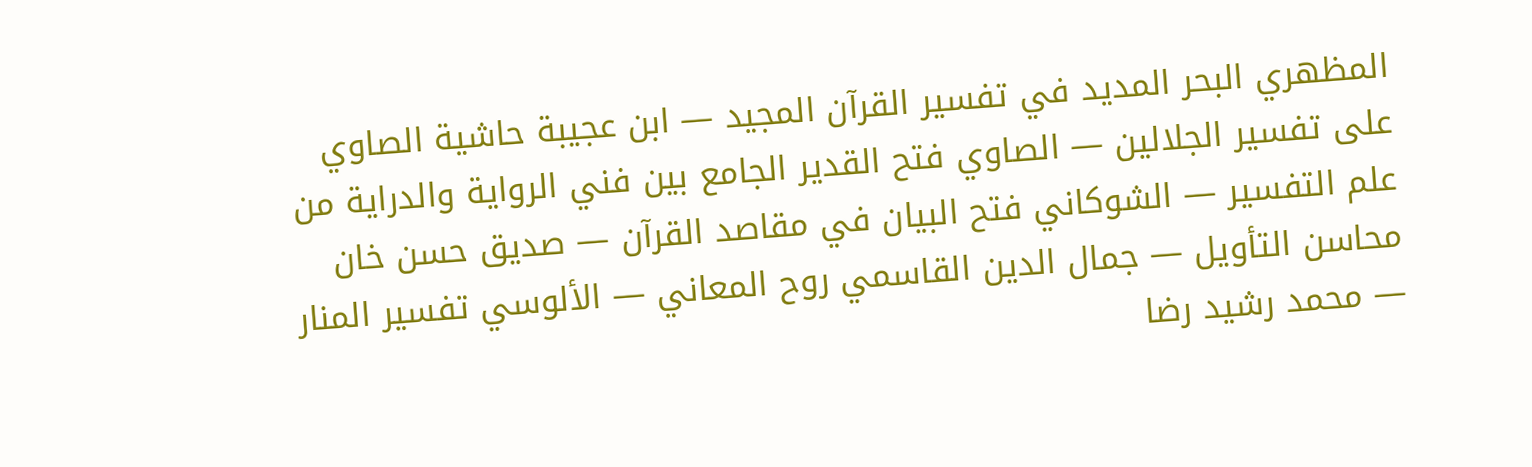المظهري البحر المديد في تفسير القرآن المجيد — ابن عجيبة حاشية الصاوي على تفسير الجلالين — الصاوي فتح القدير الجامع بين فني الرواية والدراية من علم التفسير — الشوكاني فتح البيان في مقاصد القرآن — صديق حسن خان محاسن التأويل — جمال الدين القاسمي روح المعاني — الألوسي تفسير المنار — محمد رشيد رضا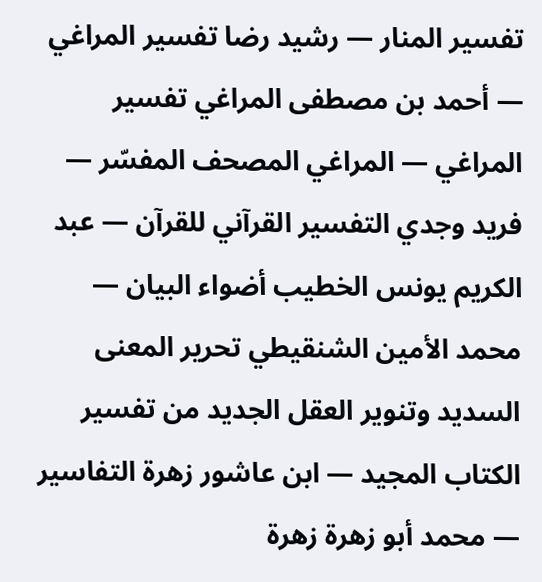تفسير المنار — رشيد رضا تفسير المراغي — أحمد بن مصطفى المراغي تفسير المراغي — المراغي المصحف المفسّر — فريد وجدي التفسير القرآني للقرآن — عبد الكريم يونس الخطيب أضواء البيان — محمد الأمين الشنقيطي تحرير المعنى السديد وتنوير العقل الجديد من تفسير الكتاب المجيد — ابن عاشور زهرة التفاسير — محمد أبو زهرة زهرة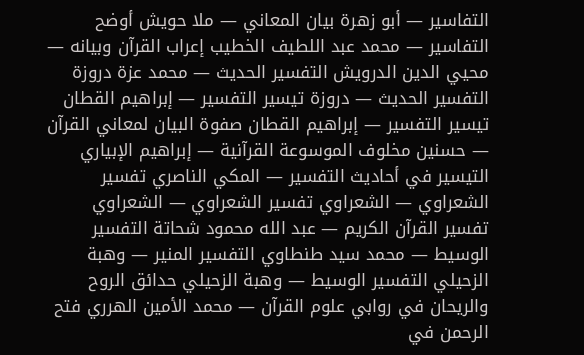التفاسير — أبو زهرة بيان المعاني — ملا حويش أوضح التفاسير — محمد عبد اللطيف الخطيب إعراب القرآن وبيانه — محيي الدين الدرويش التفسير الحديث — محمد عزة دروزة التفسير الحديث — دروزة تيسير التفسير — إبراهيم القطان تيسير التفسير — إبراهيم القطان صفوة البيان لمعاني القرآن — حسنين مخلوف الموسوعة القرآنية — إبراهيم الإبياري التيسير في أحاديث التفسير — المكي الناصري تفسير الشعراوي — الشعراوي تفسير الشعراوي — الشعراوي تفسير القرآن الكريم — عبد الله محمود شحاتة التفسير الوسيط — محمد سيد طنطاوي التفسير المنير — وهبة الزحيلي التفسير الوسيط — وهبة الزحيلي حدائق الروح والريحان في روابي علوم القرآن — محمد الأمين الهرري فتح الرحمن في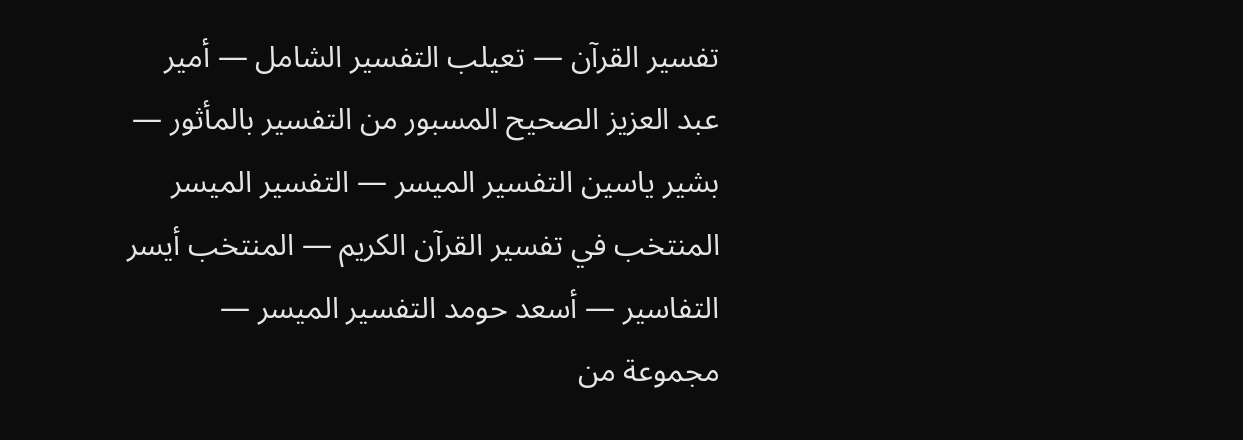تفسير القرآن — تعيلب التفسير الشامل — أمير عبد العزيز الصحيح المسبور من التفسير بالمأثور — بشير ياسين التفسير الميسر — التفسير الميسر المنتخب في تفسير القرآن الكريم — المنتخب أيسر التفاسير — أسعد حومد التفسير الميسر — مجموعة من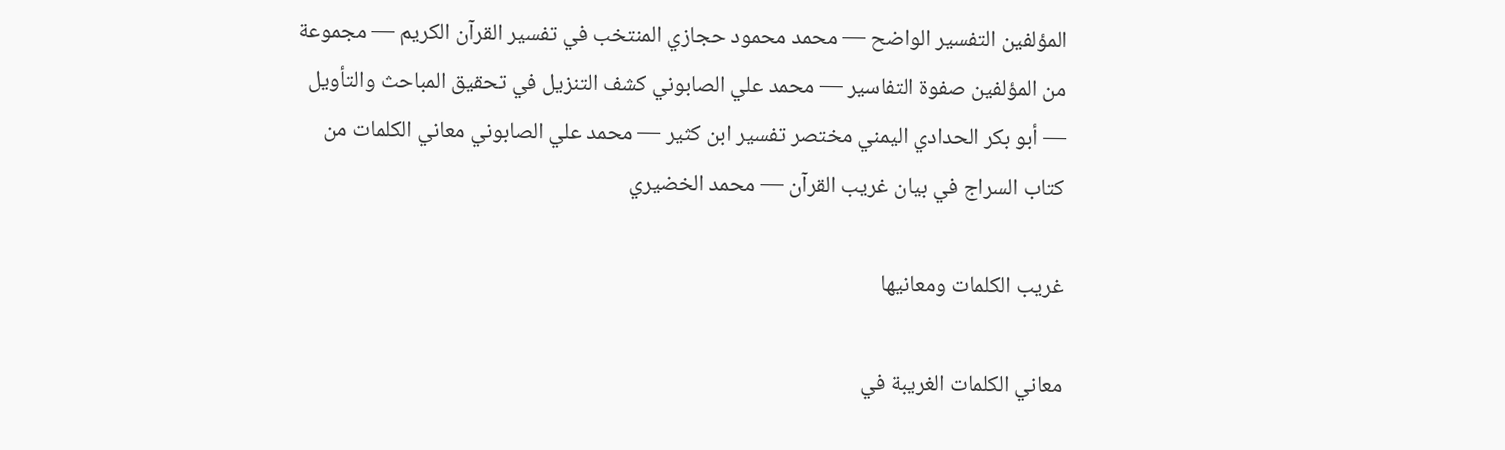المؤلفين التفسير الواضح — محمد محمود حجازي المنتخب في تفسير القرآن الكريم — مجموعة من المؤلفين صفوة التفاسير — محمد علي الصابوني كشف التنزيل في تحقيق المباحث والتأويل — أبو بكر الحدادي اليمني مختصر تفسير ابن كثير — محمد علي الصابوني معاني الكلمات من كتاب السراج في بيان غريب القرآن — محمد الخضيري

غريب الكلمات ومعانيها

معاني الكلمات الغريبة في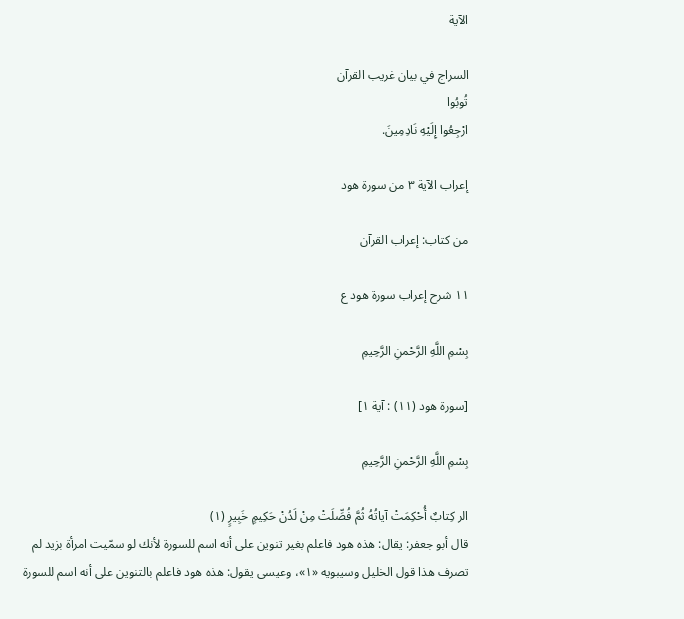الآية

السراج في بيان غريب القرآن
تُوبُوا
ارْجِعُوا إِلَيْهِ نَادِمِينَ.

إعراب الآية ٣ من سورة هود

من كتاب: إعراب القرآن

١١ شرح إعراب سورة هود ع

بِسْمِ اللَّهِ الرَّحْمنِ الرَّحِيمِ

[سورة هود (١١) : آية ١]

بِسْمِ اللَّهِ الرَّحْمنِ الرَّحِيمِ

الر كِتابٌ أُحْكِمَتْ آياتُهُ ثُمَّ فُصِّلَتْ مِنْ لَدُنْ حَكِيمٍ خَبِيرٍ (١)
قال أبو جعفر: يقال: هذه هود فاعلم بغير تنوين على أنه اسم للسورة لأنك لو سمّيت امرأة بزيد لم تصرف هذا قول الخليل وسيبويه «١»، وعيسى يقول: هذه هود فاعلم بالتنوين على أنه اسم للسورة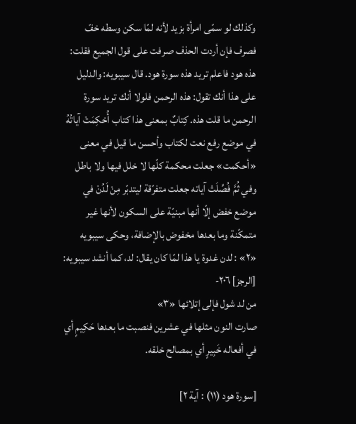وكذلك لو سمّى امرأة بزيد لأنه لمّا سكن وسطه خفّ فصرف فإن أردت الحذف صرفت على قول الجميع فقلت: هذه هود فاعلم تريد هذه سورة هود. قال سيبويه: والدليل على هذا أنك تقول: هذه الرحمن فلولا أنك تريد سورة الرحمن ما قلت هذه. كِتابٌ بمعنى هذا كتاب أُحْكِمَتْ آياتُهُ في موضع رفع نعت لكتاب وأحسن ما قيل في معنى «أحكمت» جعلت محكمة كلّها لا خلل فيها ولا باطل وفي ثُمَّ فُصِّلَتْ آياته جعلت متفرّقة ليتدبّر مِنْ لَدُنْ في موضع خفض إلّا أنها مبنيّة على السكون لأنها غير متمكّنة وما بعدها مخفوض بالإضافة، وحكى سيبويه «٢» : لدن غدوة يا هذا لمّا كان يقال: لد، كما أنشد سيبويه: [الرجز] ٢٠٦-
من لد شول فإلى إتلائها «٣»
صارت النون مثلها في عشرين فنصبت ما بعدها حَكِيمٍ أي في أفعاله خَبِيرٍ أي بمصالح خلقه.

[سورة هود (١١) : آية ٢]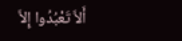أَلاَّ تَعْبُدُوا إِلاَّ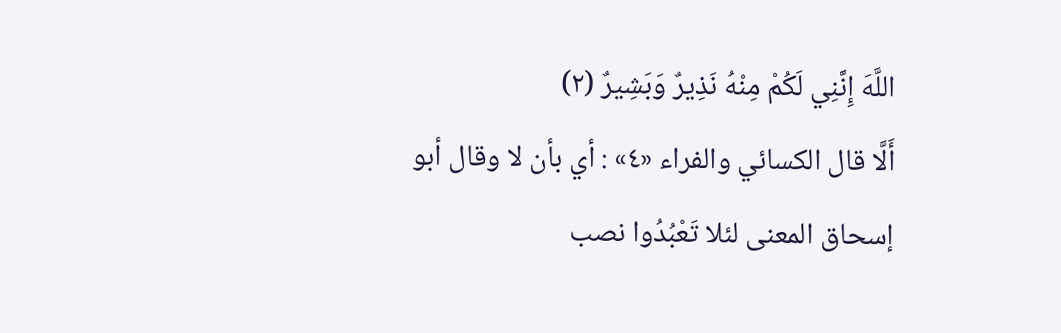اللَّهَ إِنَّنِي لَكُمْ مِنْهُ نَذِيرٌ وَبَشِيرٌ (٢)
أَلَّا قال الكسائي والفراء «٤» : أي بأن لا وقال أبو إسحاق المعنى لئلا تَعْبُدُوا نصب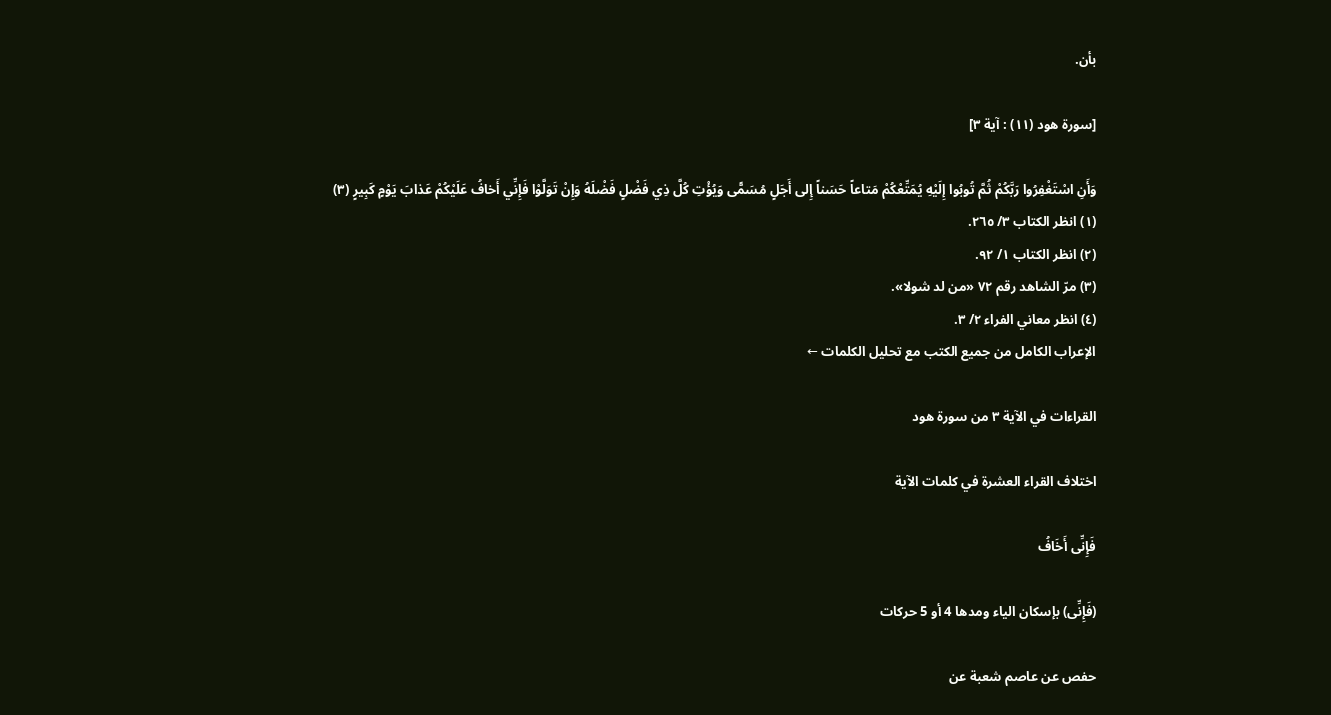بأن.

[سورة هود (١١) : آية ٣]

وَأَنِ اسْتَغْفِرُوا رَبَّكُمْ ثُمَّ تُوبُوا إِلَيْهِ يُمَتِّعْكُمْ مَتاعاً حَسَناً إِلى أَجَلٍ مُسَمًّى وَيُؤْتِ كُلَّ ذِي فَضْلٍ فَضْلَهُ وَإِنْ تَوَلَّوْا فَإِنِّي أَخافُ عَلَيْكُمْ عَذابَ يَوْمٍ كَبِيرٍ (٣)
(١) انظر الكتاب ٣/ ٢٦٥.
(٢) انظر الكتاب ١/ ٩٢.
(٣) مرّ الشاهد رقم ٧٢ «من لد شولا».
(٤) انظر معاني الفراء ٢/ ٣.
الإعراب الكامل من جميع الكتب مع تحليل الكلمات ←

القراءات في الآية ٣ من سورة هود

اختلاف القراء العشرة في كلمات الآية

فَإِنِّى أَخَافُ

(فَإِنِّى) بإسكان الياء ومدها 4 أو 5 حركات

حفص عن عاصم شعبة عن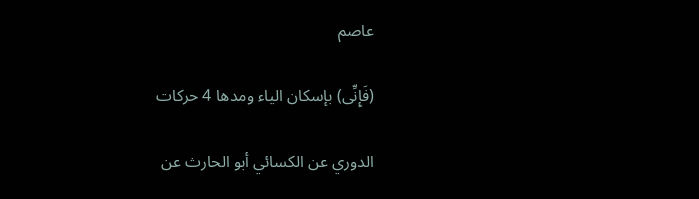عاصم

(فَإِنِّى) بإسكان الياء ومدها 4 حركات

الدوري عن الكسائي أبو الحارث عن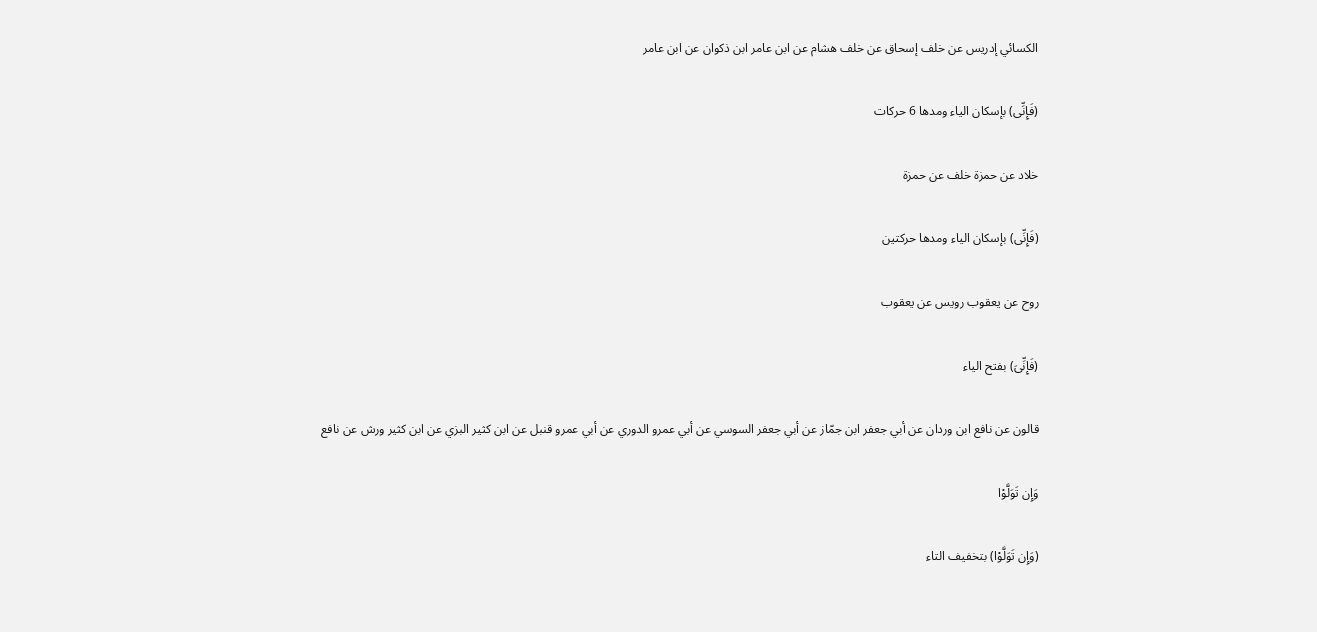الكسائي إدريس عن خلف إسحاق عن خلف هشام عن ابن عامر ابن ذكوان عن ابن عامر

(فَإِنِّى) بإسكان الياء ومدها 6 حركات

خلاد عن حمزة خلف عن حمزة

(فَإِنِّى) بإسكان الياء ومدها حركتين

روح عن يعقوب رويس عن يعقوب

(فَإِنِّىَ) بفتح الياء

قالون عن نافع ابن وردان عن أبي جعفر ابن جمّاز عن أبي جعفر السوسي عن أبي عمرو الدوري عن أبي عمرو قنبل عن ابن كثير البزي عن ابن كثير ورش عن نافع

وَإِن تَوَلَّوْا

(وَإِن تَوَلَّوْا) بتخفيف التاء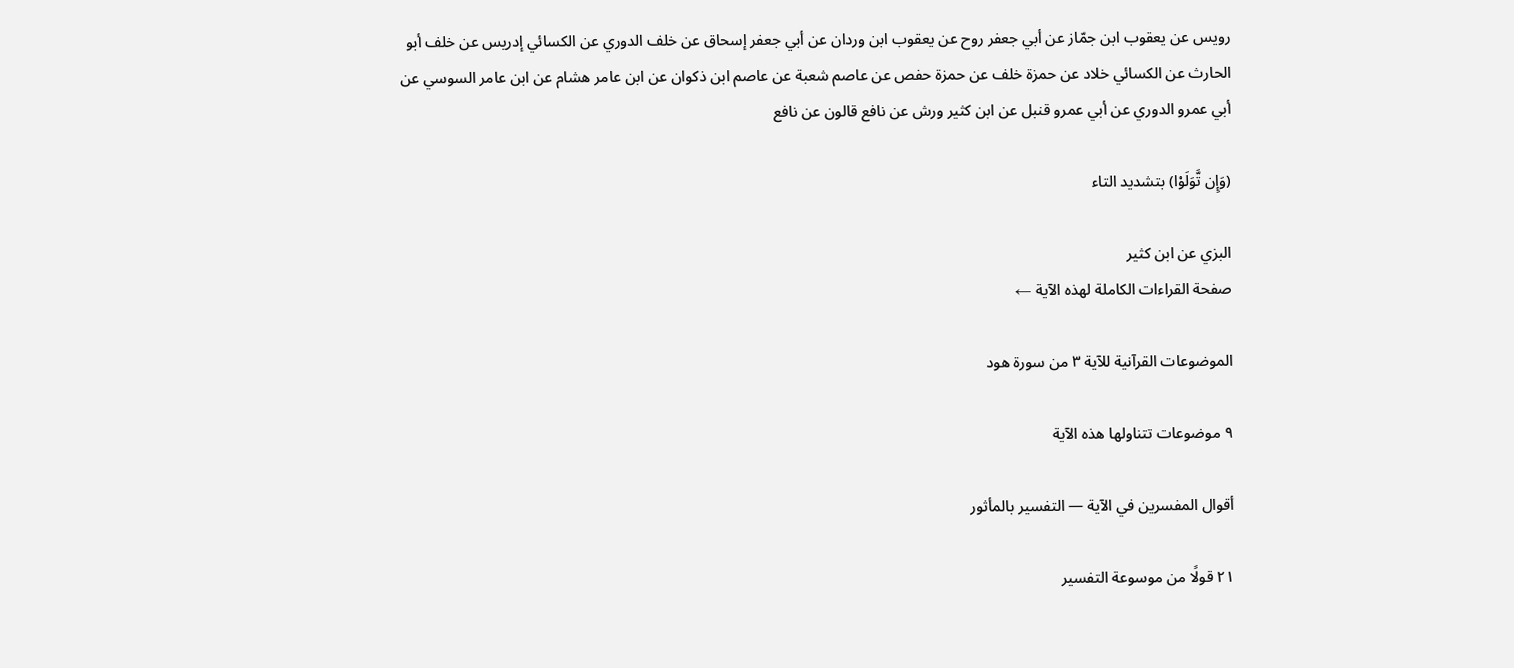رويس عن يعقوب ابن جمّاز عن أبي جعفر روح عن يعقوب ابن وردان عن أبي جعفر إسحاق عن خلف الدوري عن الكسائي إدريس عن خلف أبو الحارث عن الكسائي خلاد عن حمزة خلف عن حمزة حفص عن عاصم شعبة عن عاصم ابن ذكوان عن ابن عامر هشام عن ابن عامر السوسي عن أبي عمرو الدوري عن أبي عمرو قنبل عن ابن كثير ورش عن نافع قالون عن نافع

(وَإِن تَّوَلَوْا) بتشديد التاء

البزي عن ابن كثير
صفحة القراءات الكاملة لهذه الآية ←

الموضوعات القرآنية للآية ٣ من سورة هود

٩ موضوعات تتناولها هذه الآية

أقوال المفسرين في الآية — التفسير بالمأثور

٢١ قولًا من موسوعة التفسير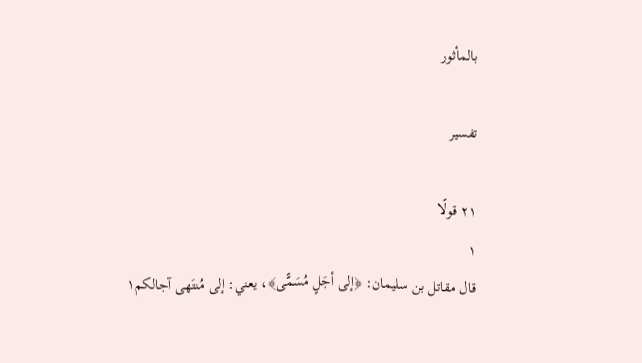بالمأثور

تفسير

٢١ قولًا
١
قال مقاتل بن سليمان: ﴿إلى أجَلٍ مُسَمًّى﴾، يعني: إلى مُنتَهى آجالكم١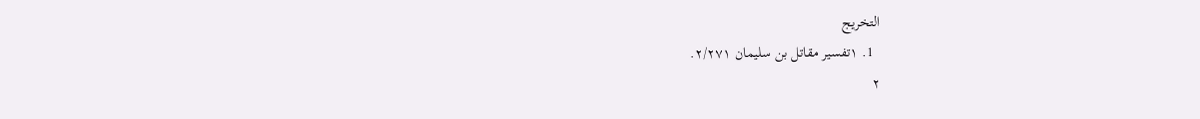التخريج
  1. ١تفسير مقاتل بن سليمان ٢/٢٧١.
٢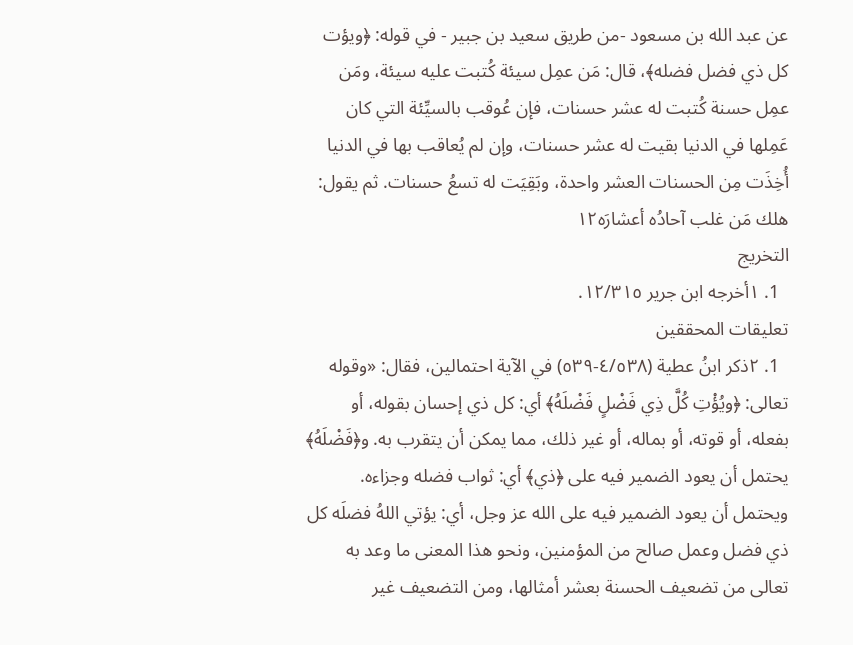عن عبد الله بن مسعود -من طريق سعيد بن جبير - في قوله: ﴿ويؤت كل ذي فضل فضله﴾، قال: مَن عمِل سيئة كُتبت عليه سيئة، ومَن عمِل حسنة كُتبت له عشر حسنات، فإن عُوقب بالسيِّئة التي كان عَمِلها في الدنيا بقيت له عشر حسنات، وإن لم يُعاقب بها في الدنيا أُخِذَت مِن الحسنات العشر واحدة، وبَقِيَت له تسعُ حسنات. ثم يقول: هلك مَن غلب آحادُه أعشارَه١٢
التخريج
  1. ١أخرجه ابن جرير ١٢/٣١٥.
تعليقات المحققين
  1. ٢ذكر ابنُ عطية (٤/٥٣٨-٥٣٩) في الآية احتمالين، فقال: «وقوله تعالى: ﴿ويُؤْتِ كُلَّ ذِي فَضْلٍ فَضْلَهُ﴾ أي: كل ذي إحسان بقوله، أو بفعله، أو قوته، أو بماله، أو غير ذلك، مما يمكن أن يتقرب به. و﴿فَضْلَهُ﴾ يحتمل أن يعود الضمير فيه على ﴿ذي﴾ أي: ثواب فضله وجزاءه. ويحتمل أن يعود الضمير فيه على الله عز وجل، أي: يؤتي اللهُ فضلَه كل ذي فضل وعمل صالح من المؤمنين، ونحو هذا المعنى ما وعد به تعالى من تضعيف الحسنة بعشر أمثالها، ومن التضعيف غير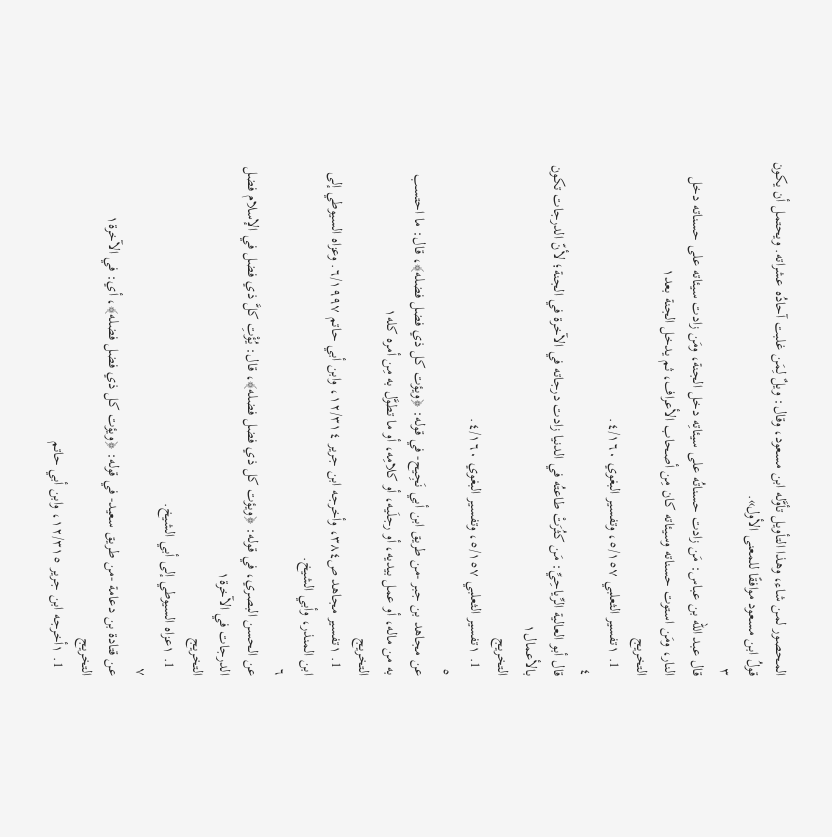المحصور لمن شاء، وهذا التأويل تأوَّله ابن مسعود، وقال: ويلٌ لِمَن غلبت آحادُه عشراته. ويحتمل أن يكون قولُ ابن مسعود موافقًا للمعنى الأول».
٣
قال عبد الله بن عباس: مَن زادت حسناتُه على سيئاتِه دخل الجنة، ومَن زادت سيئاته على حسناته دخل النار، ومَن استوت حسناته وسيئاته كان مِن أصحاب الأعراف، ثم يدخل الجنة بعد١
التخريج
  1. ١تفسير الثعلبي ٥/١٥٧، وتفسير البغوي ٤/١٦٠.
٤
قال أبو العالية الرِّياحِيِّ: مَن كثُرَتْ طاعتُه في الدنيا زادت درجاته في الآخرة في الجنة؛ لأنّ الدرجات تكون بالأعمال١
التخريج
  1. ١تفسير الثعلبي ٥/١٥٧، وتفسير البغوي ٤/١٦٠.
٥
عن مجاهد بن جبر -من طريق ابن أبي نَجِيح- في قوله: ﴿ويؤت كل ذي فضل فضله﴾، قال: ما احتسب به من ماله، أو عمل بيديه، أو رجلَيه، أو كلامِه، أو ما تطوَّل به مِن أمره كله١
التخريج
  1. ١تفسير مجاهد ص٣٨٤، وأخرجه ابن جرير ١٢/٣١٤، وابن أبي حاتم ٦/١٩٩٧. وعزاه السيوطي إلى ابن المنذر، وأبي الشيخ.
٦
عن الحسن البصري، في قوله: ﴿ويؤت كل ذي فضل فضله﴾، قال: يُؤْتِ كلَّ ذي فضل في الإسلام فضل الدرجات في الآخرة١
التخريج
  1. ١عزاه السيوطي إلى أبي الشيخ.
٧
عن قتادة بن دعامة -من طريق سعيد- في قوله: ﴿ويؤت كل ذي فضل فضله﴾، أي: في الآخرة١
التخريج
  1. ١أخرجه ابن جرير ١٢/٣١٥، وابن أبي حاتم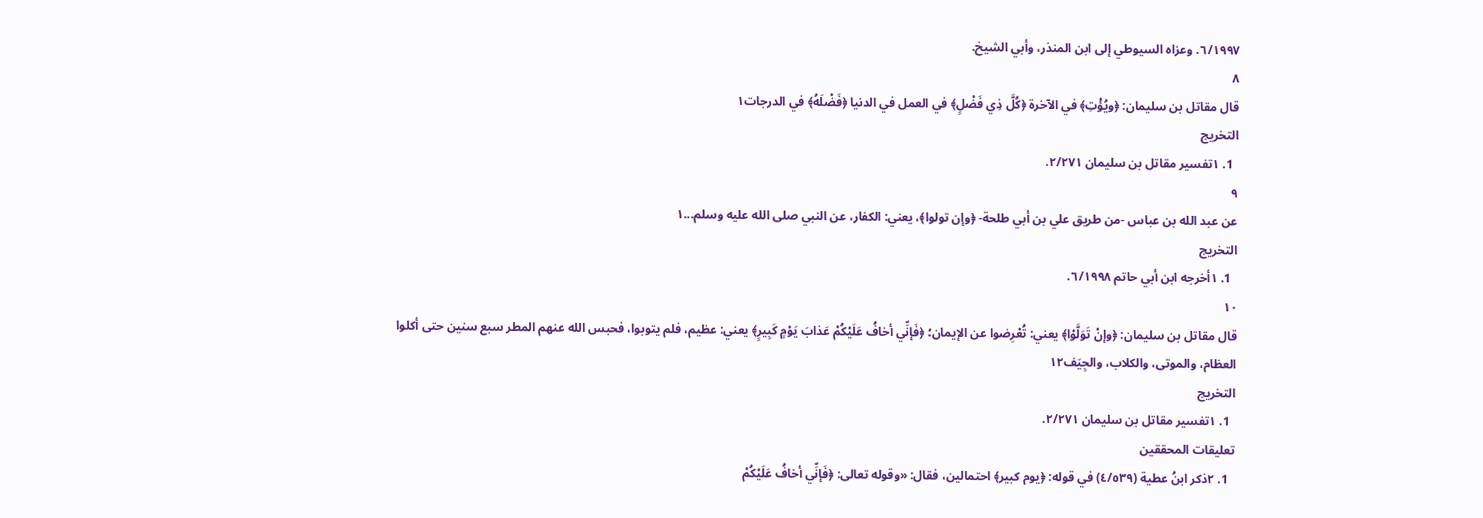٦/١٩٩٧. وعزاه السيوطي إلى ابن المنذر، وأبي الشيخ.
٨
قال مقاتل بن سليمان: ﴿ويُؤْتِ﴾ في الآخرة ﴿كُلَّ ذِي فَضْلٍ﴾ في العمل في الدنيا ﴿فَضْلَهُ﴾ في الدرجات١
التخريج
  1. ١تفسير مقاتل بن سليمان ٢/٢٧١.
٩
عن عبد الله بن عباس -من طريق علي بن أبي طلحة- ﴿وإن تولوا﴾، يعني: الكفار، عن النبي صلى الله عليه وسلم...١
التخريج
  1. ١أخرجه ابن أبي حاتم ٦/١٩٩٨.
١٠
قال مقاتل بن سليمان: ﴿وإنْ تَوَلَّوْا﴾ يعني: تُعْرِضوا عن الإيمان؛ ﴿فَإنِّي أخافُ عَلَيْكُمْ عَذابَ يَوْمٍ كَبِيرٍ﴾ يعني: عظيم، فلم يتوبوا، فحبس الله عنهم المطر سبع سنين حتى أكلوا العظام، والموتى، والكلاب، والجِيَف١٢
التخريج
  1. ١تفسير مقاتل بن سليمان ٢/٢٧١.
تعليقات المحققين
  1. ٢ذكر ابنُ عطية (٤/٥٣٩) في قوله: ﴿يوم كبير﴾ احتمالين، فقال: «وقوله تعالى: ﴿فَإنِّي أخافُ عَلَيْكُمْ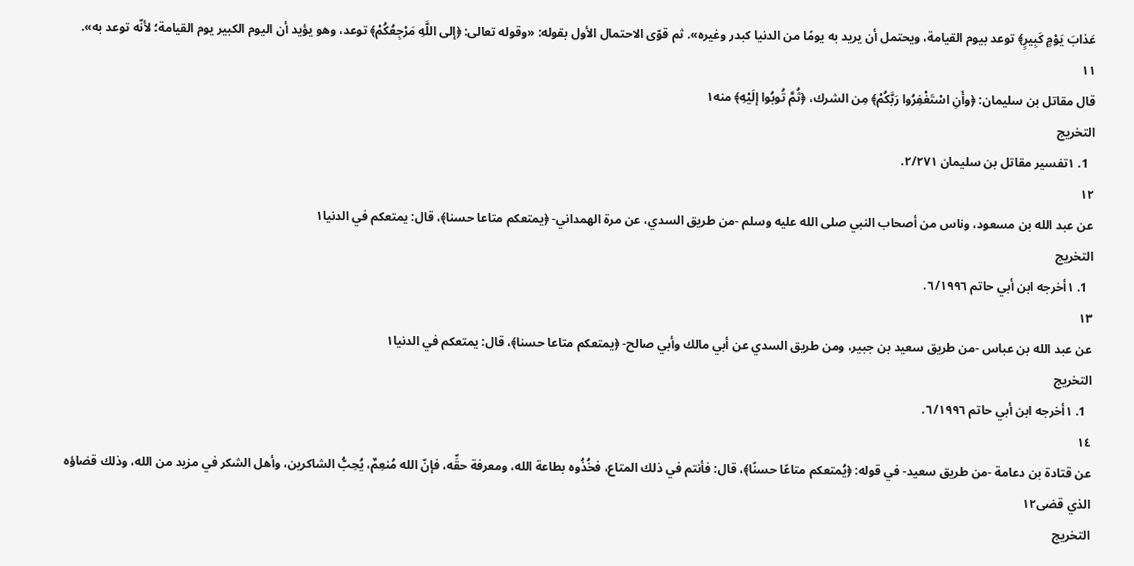عَذابَ يَوْمٍ كَبِيرٍ﴾ توعد بيوم القيامة، ويحتمل أن يريد به يومًا من الدنيا كبدر وغيره». ثم قوّى الاحتمال الأول بقوله: «وقوله تعالى: ﴿إلى اللَّهِ مَرْجِعُكُمْ﴾ توعد، وهو يؤيد أن اليوم الكبير يوم القيامة؛ لأنّه توعد به».
١١
قال مقاتل بن سليمان: ﴿وأَنِ اسْتَغْفِرُوا رَبَّكُمْ﴾ مِن الشرك، ﴿ثُمَّ تُوبُوا إلَيْهِ﴾ منه١
التخريج
  1. ١تفسير مقاتل بن سليمان ٢/٢٧١.
١٢
عن عبد الله بن مسعود، وناس من أصحاب النبي صلى الله عليه وسلم -من طريق السدي، عن مرة الهمداني- ﴿يمتعكم متاعا حسنا﴾، قال: يمتعكم في الدنيا١
التخريج
  1. ١أخرجه ابن أبي حاتم ٦/١٩٩٦.
١٣
عن عبد الله بن عباس -من طريق سعيد بن جبير، ومن طريق السدي عن أبي مالك وأبي صالح- ﴿يمتعكم متاعا حسنا﴾، قال: يمتعكم في الدنيا١
التخريج
  1. ١أخرجه ابن أبي حاتم ٦/١٩٩٦.
١٤
عن قتادة بن دعامة -من طريق سعيد- في قوله: ﴿يُمتعكم متاعًا حسنًا﴾، قال: فأنتم في ذلك المتاع، فخُذُوه بطاعة الله، ومعرفة حقِّه، فإنّ الله مُنعِمٌ، يُحِبُّ الشاكرين، وأهل الشكر في مزيد من الله، وذلك قضاؤه الذي قضى١٢
التخريج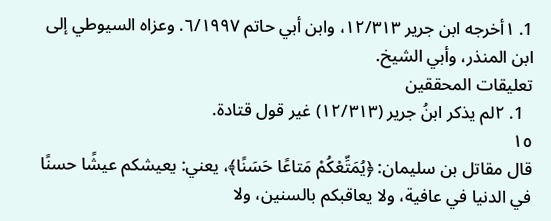1. ١أخرجه ابن جرير ١٢/٣١٣، وابن أبي حاتم ٦/١٩٩٧. وعزاه السيوطي إلى ابن المنذر، وأبي الشيخ.
تعليقات المحققين
  1. ٢لم يذكر ابنُ جرير (١٢/٣١٣) غير قول قتادة.
١٥
قال مقاتل بن سليمان: ﴿يُمَتِّعْكُمْ مَتاعًا حَسَنًا﴾، يعني: يعيشكم عيشًا حسنًا في الدنيا في عافية، ولا يعاقبكم بالسنين، ولا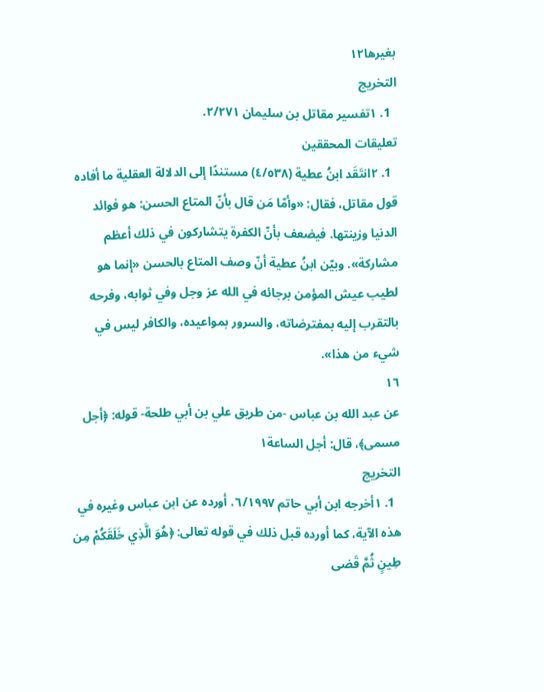بغيرها١٢
التخريج
  1. ١تفسير مقاتل بن سليمان ٢/٢٧١.
تعليقات المحققين
  1. ٢انتَقَد ابنُ عطية (٤/٥٣٨) مستندًا إلى الدلالة العقلية ما أفاده قول مقاتل، فقال: «وأمّا مَن قال بأنّ المتاع الحسن: هو فوائد الدنيا وزينتها. فيضعف بأنّ الكفرة يتشاركون في ذلك أعظم مشاركة». وبيّن ابنُ عطية أنّ وصف المتاع بالحسن «إنما هو لطيب عيش المؤمن برجائه في الله عز وجل وفي ثوابه، وفرحه بالتقرب إليه بمفترضاته، والسرور بمواعيده، والكافر ليس في شيء من هذا».
١٦
عن عبد الله بن عباس -من طريق علي بن أبي طلحة- قوله: ﴿أجل مسمى﴾، قال: أجل الساعة١
التخريج
  1. ١أخرجه ابن أبي حاتم ٦/١٩٩٧. أورده عن ابن عباس وغيره في هذه الآية، كما أورده قبل ذلك في قوله تعالى: ﴿هُوَ الَّذِي خَلَقَكُمْ مِن طِينٍ ثُمَّ قَضى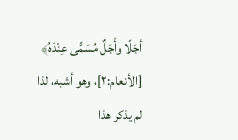أجَلًا وأَجَلٌ مُسَمًّى عِنْدَهُ﴾ [الأنعام:٢]، وهو أشبه، لذا لم يذكر هذا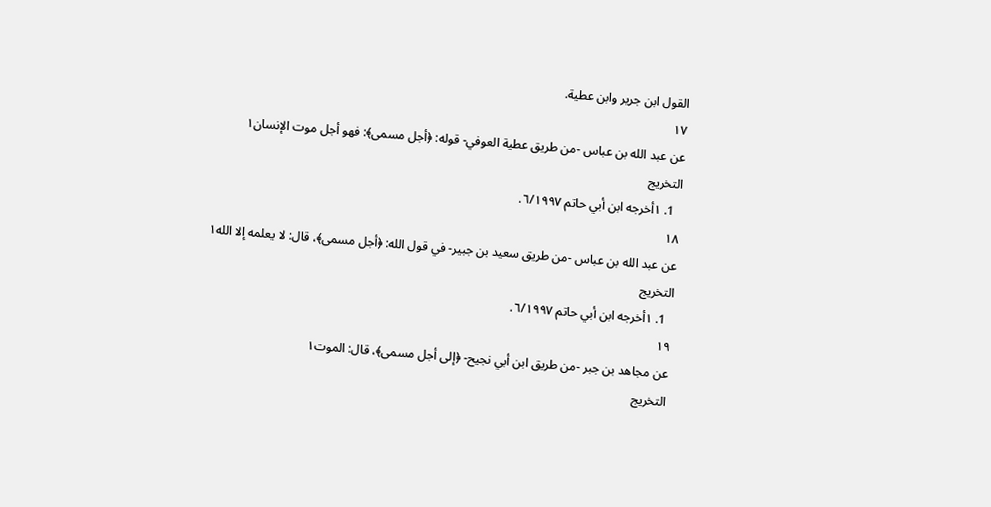القول ابن جرير وابن عطية.
١٧
عن عبد الله بن عباس -من طريق عطية العوفي- قوله: ﴿أجل مسمى﴾: فهو أجل موت الإنسان١
التخريج
  1. ١أخرجه ابن أبي حاتم ٦/١٩٩٧.
١٨
عن عبد الله بن عباس -من طريق سعيد بن جبير- في قول الله: ﴿أجل مسمى﴾، قال: لا يعلمه إلا الله١
التخريج
  1. ١أخرجه ابن أبي حاتم ٦/١٩٩٧.
١٩
عن مجاهد بن جبر -من طريق ابن أبي نجيح- ﴿إلى أجل مسمى﴾، قال: الموت١
التخريج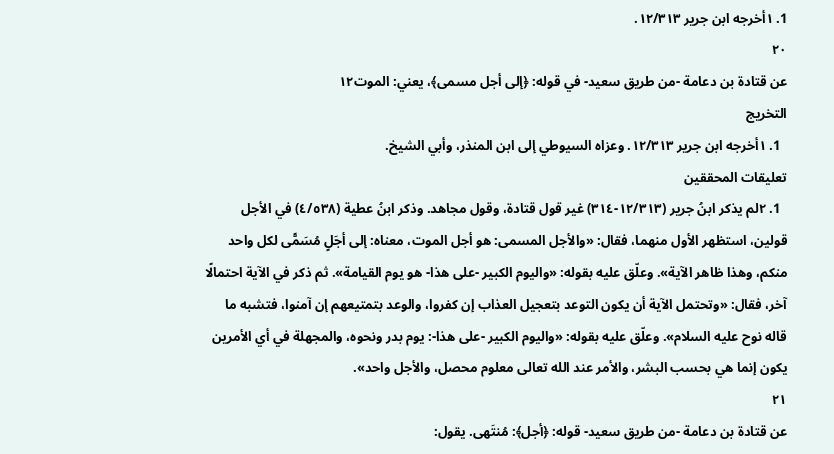1. ١أخرجه ابن جرير ١٢/٣١٣.
٢٠
عن قتادة بن دعامة -من طريق سعيد- في قوله: ﴿إلى أجل مسمى﴾، يعني: الموت١٢
التخريج
  1. ١أخرجه ابن جرير ١٢/٣١٣. وعزاه السيوطي إلى ابن المنذر، وأبي الشيخ.
تعليقات المحققين
  1. ٢لم يذكر ابنُ جرير (١٢/٣١٣-٣١٤) غير قول قتادة، وقول مجاهد. وذكر ابنُ عطية (٤/٥٣٨) في الأجل قولين، استظهر الأول منهما، فقال: «والأجل المسمى: هو أجل الموت، معناه: إلى أجَلٍ مُسَمًّى لكل واحد منكم، وهذا ظاهر الآية». وعلّق عليه بقوله: «واليوم الكبير -على هذا- هو يوم القيامة». ثم ذكر في الآية احتمالًا آخر، فقال: «وتحتمل الآية أن يكون التوعد بتعجيل العذاب إن كفروا، والوعد بتمتيعهم إن آمنوا، فتشبه ما قاله نوح عليه السلام». وعلّق عليه بقوله: «واليوم الكبير -على هذا-: يوم بدر ونحوه، والمجهلة في أي الأمرين يكون إنما هي بحسب البشر، والأمر عند الله تعالى معلوم محصل، والأجل واحد».
٢١
عن قتادة بن دعامة -من طريق سعيد- قوله: ﴿أجل﴾: مُنتَهى. يقول: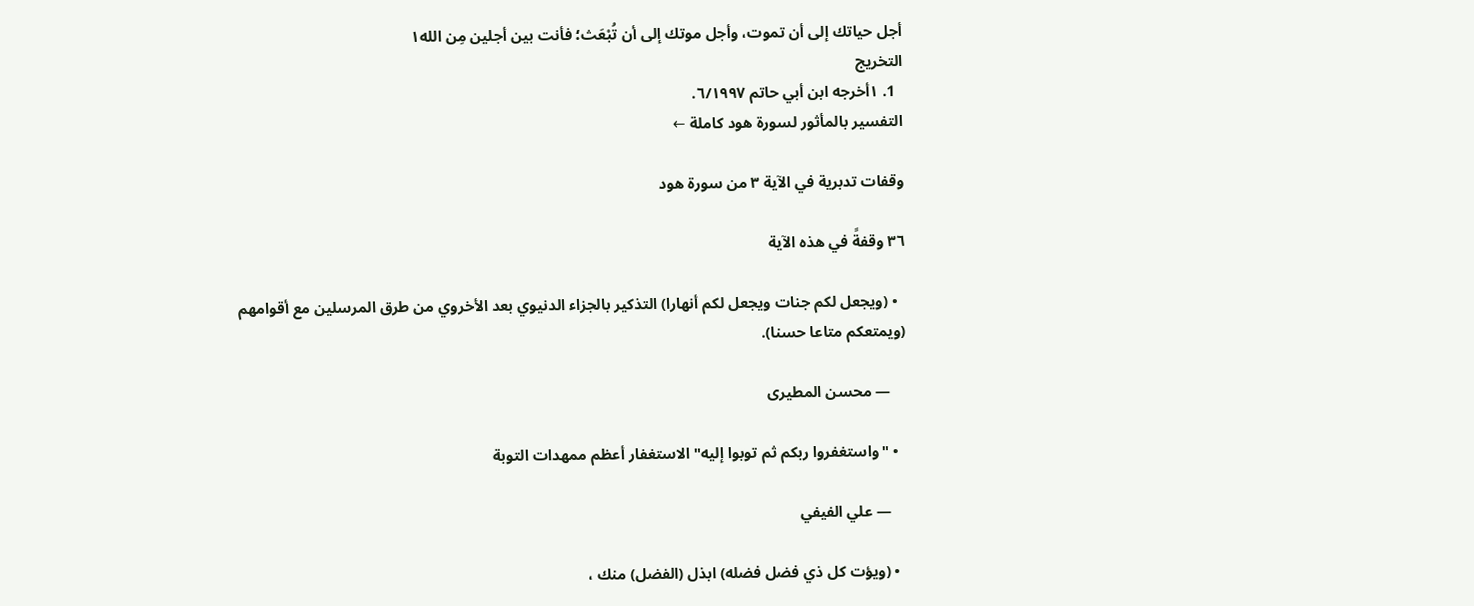أجل حياتك إلى أن تموت، وأجل موتك إلى أن تُبْعَث؛ فأنت بين أجلين مِن الله١
التخريج
  1. ١أخرجه ابن أبي حاتم ٦/١٩٩٧.
التفسير بالمأثور لسورة هود كاملة ←

وقفات تدبرية في الآية ٣ من سورة هود

٣٦ وقفةً في هذه الآية

  • (ويجعل لكم جنات ويجعل لكم أنهارا) التذكير بالجزاء الدنيوي بعد الأخروي من طرق المرسلين مع أقوامهم (ويمتعكم متاعا حسنا).

    — محسن المطيرى

  • "واستغفروا ربكم ثم توبوا إليه" الاستغفار أعظم ممهدات التوبة

    — علي الفيفي

  • (ويؤت كل ذي فضل فضله) ابذل (الفضل) منك ،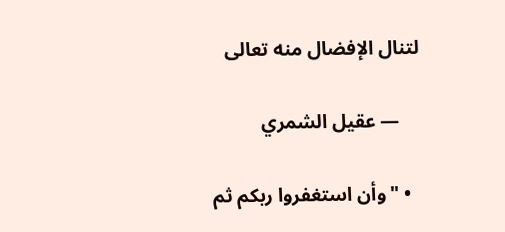لتنال الإفضال منه تعالى

    — عقيل الشمري

  • "وأن استغفروا ربكم ثم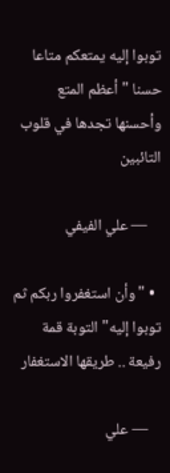توبوا إليه يمتعكم متاعا حسنا " أعظم المتع وأحسنها تجدها في قلوب التائبين

    — علي الفيفي

  • "وأن استغفروا ربكم ثم توبوا إليه" التوبة قمة رفيعة .. طريقها الاستغفار

    — علي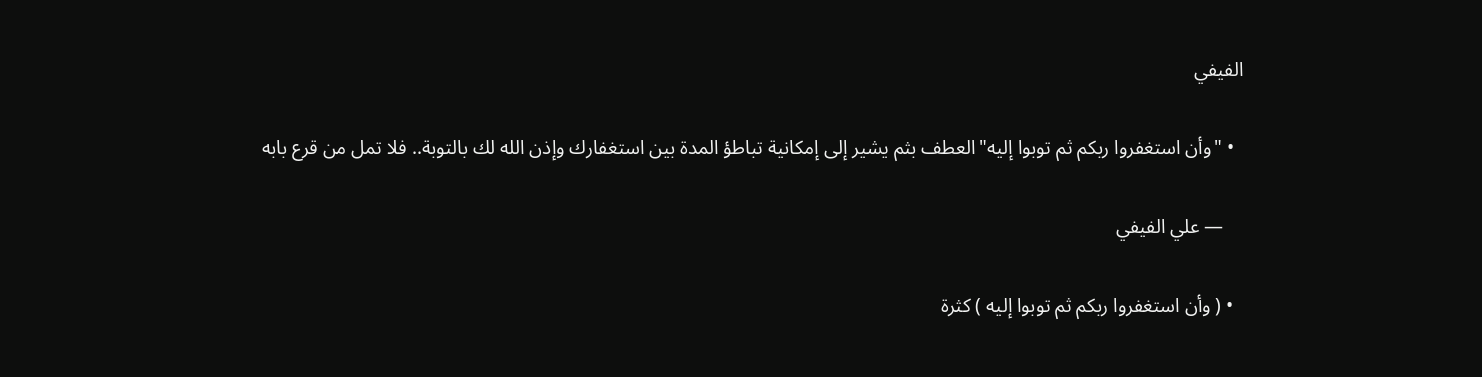الفيفي

  • "وأن استغفروا ربكم ثم توبوا إليه"العطف بثم يشير إلى إمكانية تباطؤ المدة بين استغفارك وإذن الله لك بالتوبة.. فلا تمل من قرع بابه

    — علي الفيفي

  • ( وأن استغفروا ربكم ثم توبوا إليه ) كثرة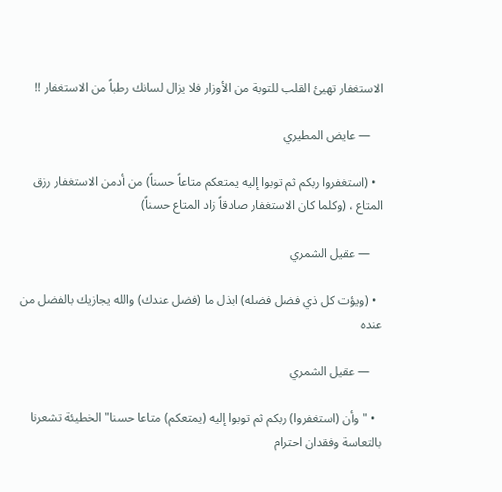الاستغفار تهيئ القلب للتوبة من الأوزار فلا يزال لسانك رطباً من الاستغفار !!

    — عايض المطيري

  • (استغفروا ربكم ثم توبوا إليه يمتعكم متاعاً حسناً) من أدمن الاستغفار رزق المتاع ، (وكلما كان الاستغفار صادقاً زاد المتاع حسناً)

    — عقيل الشمري

  • (ويؤت كل ذي فضل فضله) ابذل ما (فضل عندك) والله يجازيك بالفضل من عنده

    — عقيل الشمري

  • "وأن (استغفروا) ربكم ثم توبوا إليه (يمتعكم) متاعا حسنا" الخطيئة تشعرنا بالتعاسة وفقدان احترام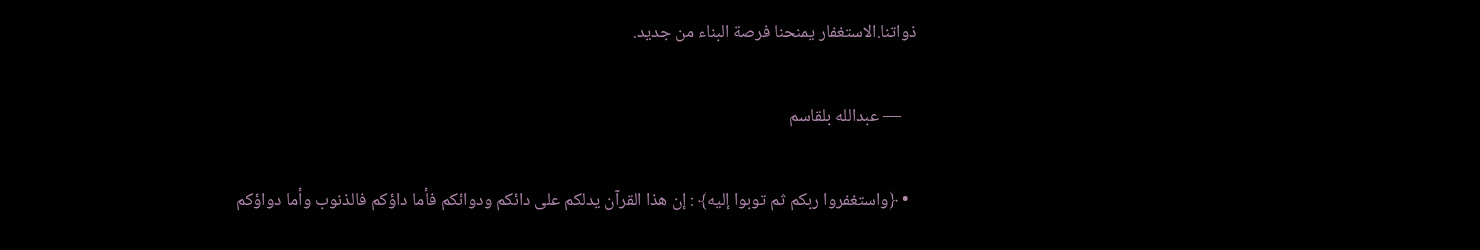ذواتنا.الاستغفار يمنحنا فرصة البناء من جديد.

    — عبدالله بلقاسم

  • ﴿واستغفروا ربكم ثم توبوا إليه﴾ : إن هذا القرآن يدلكم على دائكم ودوائكم فأما داؤكم فالذنوب وأما دواؤكم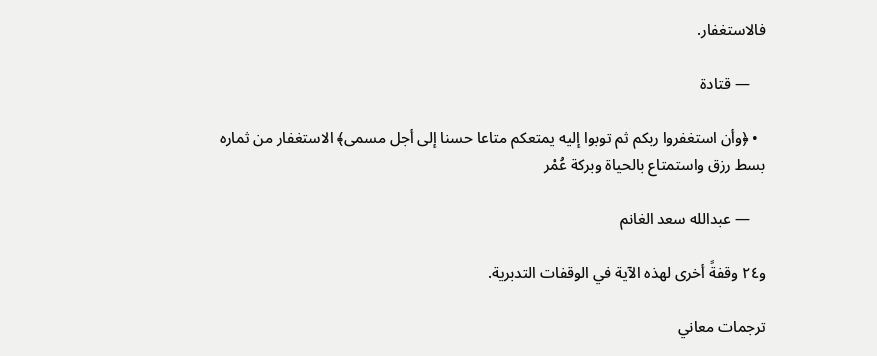فالاستغفار.

    — قتادة

  • ﴿وأن استغفروا ربكم ثم توبوا إليه يمتعكم متاعا حسنا إلى أجل مسمى﴾ الاستغفار من ثماره بسط رزق واستمتاع بالحياة وبركة عُمْر

    — عبدالله سعد الغانم

و٢٤ وقفةً أخرى لهذه الآية في الوقفات التدبرية.

ترجمات معاني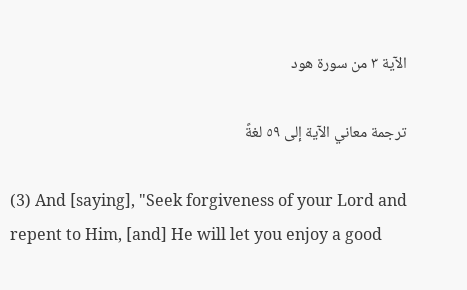الآية ٣ من سورة هود

ترجمة معاني الآية إلى ٥٩ لغةً

(3) And [saying], "Seek forgiveness of your Lord and repent to Him, [and] He will let you enjoy a good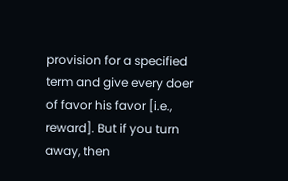provision for a specified term and give every doer of favor his favor [i.e., reward]. But if you turn away, then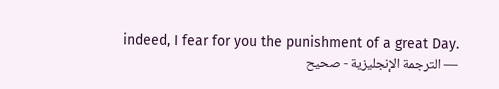indeed, I fear for you the punishment of a great Day.
— الترجمة الإنجليزية - صحيح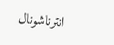انترناشونال